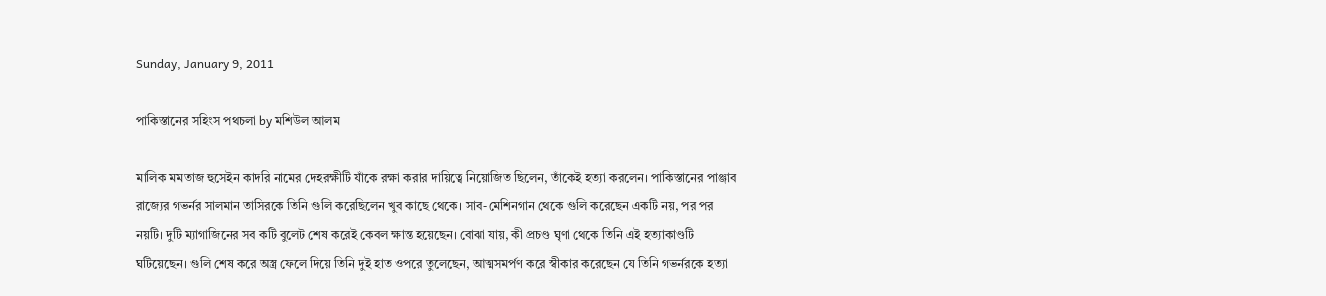Sunday, January 9, 2011

পাকিস্তানের সহিংস পথচলা by মশিউল আলম

মালিক মমতাজ হুসেইন কাদরি নামের দেহরক্ষীটি যাঁকে রক্ষা করার দায়িত্বে নিয়োজিত ছিলেন, তাঁকেই হত্যা করলেন। পাকিস্তানের পাঞ্জাব রাজ্যের গভর্নর সালমান তাসিরকে তিনি গুলি করেছিলেন খুব কাছে থেকে। সাব-মেশিনগান থেকে গুলি করেছেন একটি নয়, পর পর নয়টি। দুটি ম্যাগাজিনের সব কটি বুলেট শেষ করেই কেবল ক্ষান্ত হয়েছেন। বোঝা যায়, কী প্রচণ্ড ঘৃণা থেকে তিনি এই হত্যাকাণ্ডটি ঘটিয়েছেন। গুলি শেষ করে অস্ত্র ফেলে দিয়ে তিনি দুই হাত ওপরে তুলেছেন, আত্মসমর্পণ করে স্বীকার করেছেন যে তিনি গভর্নরকে হত্যা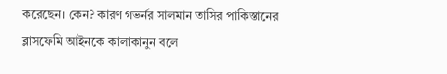করেছেন। কেন? কারণ গভর্নর সালমান তাসির পাকিস্তানের ব্লাসফেমি আইনকে কালাকানুন বলে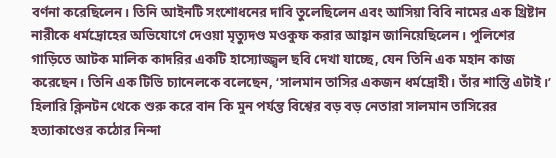বর্ণনা করেছিলেন। তিনি আইনটি সংশোধনের দাবি তুলেছিলেন এবং আসিয়া বিবি নামের এক খ্রিষ্টান নারীকে ধর্মদ্রোহের অভিযোগে দেওয়া মৃত্যুদণ্ড মওকুফ করার আহ্বান জানিয়েছিলেন। পুলিশের গাড়িতে আটক মালিক কাদরির একটি হাস্যোজ্জ্বল ছবি দেখা যাচ্ছে, যেন তিনি এক মহান কাজ করেছেন। তিনি এক টিভি চ্যানেলকে বলেছেন, ‘সালমান তাসির একজন ধর্মদ্রোহী। তাঁর শাস্তি এটাই।’
হিলারি ক্লিনটন থেকে শুরু করে বান কি মুন পর্যন্ত বিশ্বের বড় বড় নেতারা সালমান তাসিরের হত্যাকাণ্ডের কঠোর নিন্দা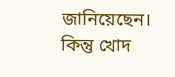জানিয়েছেন। কিন্তু খোদ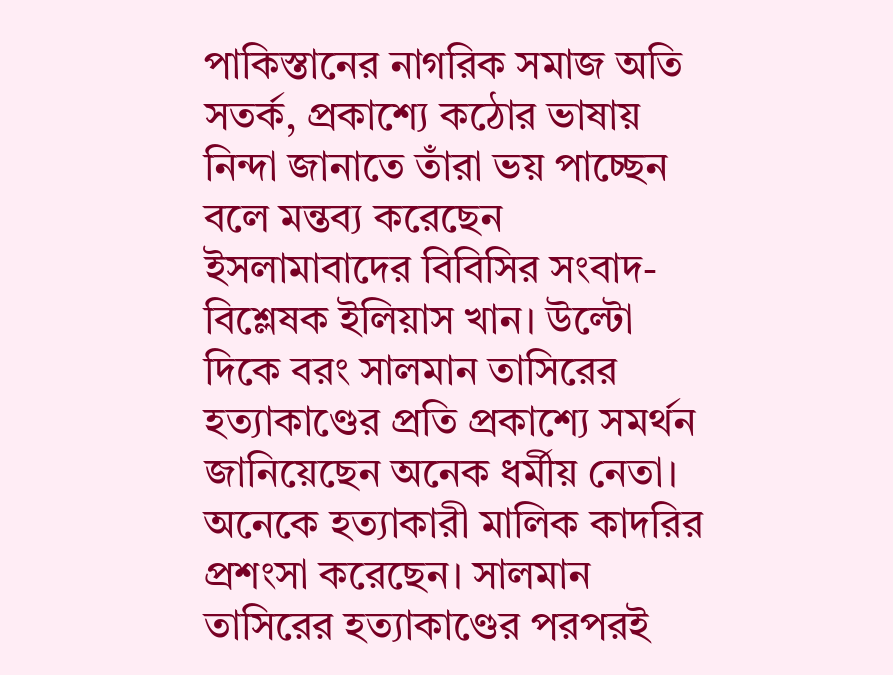পাকিস্তানের নাগরিক সমাজ অতি সতর্ক, প্রকাশ্যে কঠোর ভাষায় নিন্দা জানাতে তাঁরা ভয় পাচ্ছেন বলে মন্তব্য করেছেন ইসলামাবাদের বিবিসির সংবাদ-বিশ্লেষক ইলিয়াস খান। উল্টো দিকে বরং সালমান তাসিরের হত্যাকাণ্ডের প্রতি প্রকাশ্যে সমর্থন জানিয়েছেন অনেক ধর্মীয় নেতা। অনেকে হত্যাকারী মালিক কাদরির প্রশংসা করেছেন। সালমান তাসিরের হত্যাকাণ্ডের পরপরই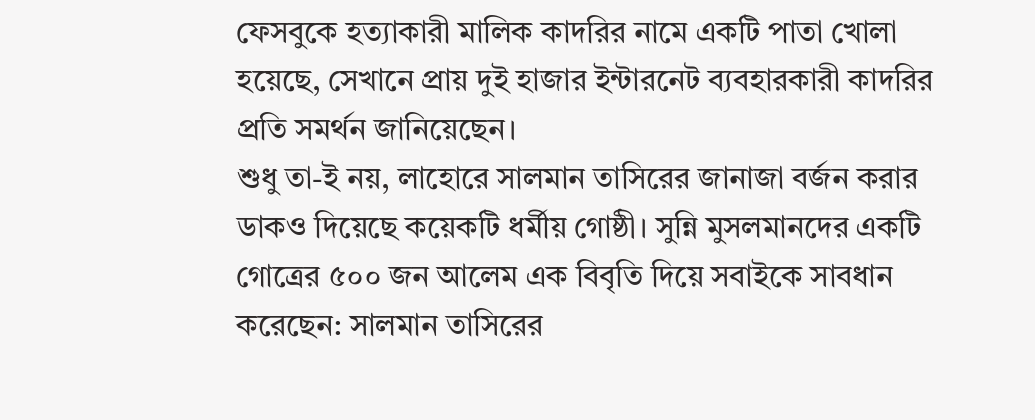ফেসবুকে হত্যাকারী মালিক কাদরির নামে একটি পাতা খোলা হয়েছে, সেখানে প্রায় দুই হাজার ইন্টারনেট ব্যবহারকারী কাদরির প্রতি সমর্থন জানিয়েছেন।
শুধু তা-ই নয়, লাহোরে সালমান তাসিরের জানাজা বর্জন করার ডাকও দিয়েছে কয়েকটি ধর্মীয় গোষ্ঠী। সুন্নি মুসলমানদের একটি গোত্রের ৫০০ জন আলেম এক বিবৃতি দিয়ে সবাইকে সাবধান করেছেন: সালমান তাসিরের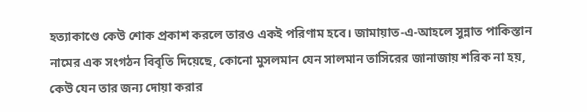হত্যাকাণ্ডে কেউ শোক প্রকাশ করলে তারও একই পরিণাম হবে। জামায়াত-এ-আহলে সুন্নাত পাকিস্তান নামের এক সংগঠন বিবৃতি দিয়েছে, কোনো মুসলমান যেন সালমান তাসিরের জানাজায় শরিক না হয়, কেউ যেন তার জন্য দোয়া করার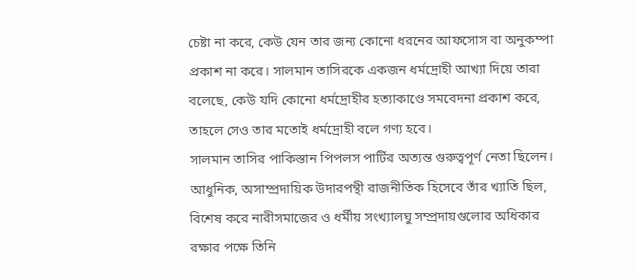চেষ্টা না করে, কেউ যেন তার জন্য কোনো ধরনের আফসোস বা অনুকম্পা প্রকাশ না করে। সালমান তাসিরকে একজন ধর্মদ্রোহী আখ্যা দিয়ে তারা বলেছে, কেউ যদি কোনো ধর্মদ্রোহীর হত্যাকাণ্ডে সমবেদনা প্রকাশ করে, তাহলে সেও তার মতোই ধর্মদ্রোহী বলে গণ্য হবে।
সালমান তাসির পাকিস্তান পিপলস পার্টির অত্যন্ত গুরুত্বপূর্ণ নেতা ছিলেন। আধুনিক, অসাম্প্রদায়িক উদারপন্থী রাজনীতিক হিসেবে তাঁর খ্যাতি ছিল, বিশেষ করে নারীসমাজের ও ধর্মীয় সংখ্যালঘু সম্প্রদায়গুলোর অধিকার রক্ষার পক্ষে তিনি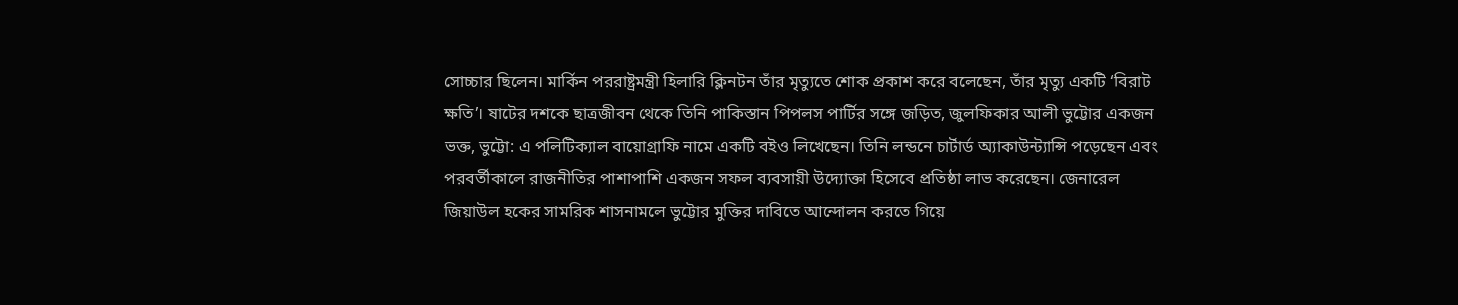সোচ্চার ছিলেন। মার্কিন পররাষ্ট্রমন্ত্রী হিলারি ক্লিনটন তাঁর মৃত্যুতে শোক প্রকাশ করে বলেছেন, তাঁর মৃত্যু একটি ‘বিরাট ক্ষতি’। ষাটের দশকে ছাত্রজীবন থেকে তিনি পাকিস্তান পিপলস পার্টির সঙ্গে জড়িত, জুলফিকার আলী ভুট্টোর একজন ভক্ত, ভুট্টো: এ পলিটিক্যাল বায়োগ্রাফি নামে একটি বইও লিখেছেন। তিনি লন্ডনে চার্টার্ড অ্যাকাউন্ট্যান্সি পড়েছেন এবং পরবর্তীকালে রাজনীতির পাশাপাশি একজন সফল ব্যবসায়ী উদ্যোক্তা হিসেবে প্রতিষ্ঠা লাভ করেছেন। জেনারেল জিয়াউল হকের সামরিক শাসনামলে ভুট্টোর মুক্তির দাবিতে আন্দোলন করতে গিয়ে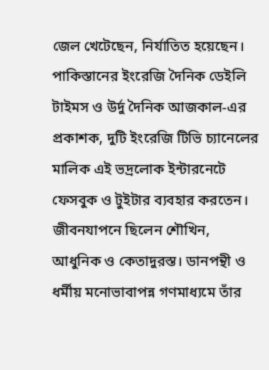জেল খেটেছেন, নির্যাতিত হয়েছেন। পাকিস্তানের ইংরেজি দৈনিক ডেইলি টাইমস ও উর্দু দৈনিক আজকাল-এর প্রকাশক, দুটি ইংরেজি টিভি চ্যানেলের মালিক এই ভদ্রলোক ইন্টারনেটে ফেসবুক ও টুইটার ব্যবহার করতেন। জীবনযাপনে ছিলেন শৌখিন, আধুনিক ও কেতাদুরস্ত। ডানপন্থী ও ধর্মীয় মনোভাবাপন্ন গণমাধ্যমে তাঁর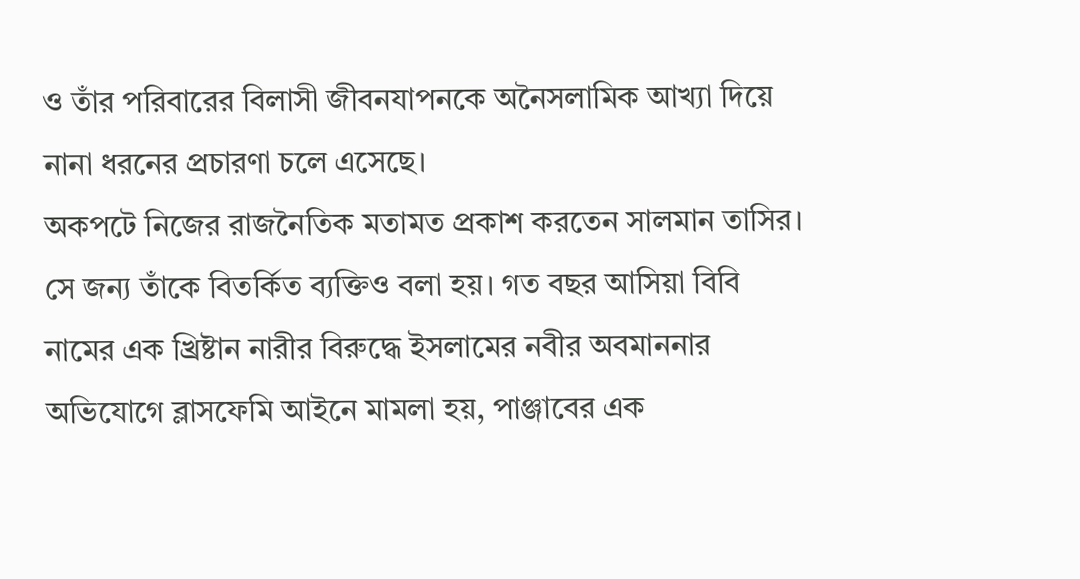ও তাঁর পরিবারের বিলাসী জীবনযাপনকে অনৈসলামিক আখ্যা দিয়ে নানা ধরনের প্রচারণা চলে এসেছে।
অকপটে নিজের রাজনৈতিক মতামত প্রকাশ করতেন সালমান তাসির। সে জন্য তাঁকে বিতর্কিত ব্যক্তিও বলা হয়। গত বছর আসিয়া বিবি নামের এক খ্রিষ্টান নারীর বিরুদ্ধে ইসলামের নবীর অবমাননার অভিযোগে ব্লাসফেমি আইনে মামলা হয়, পাঞ্জাবের এক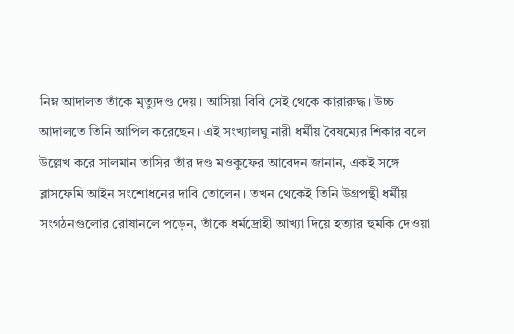নিম্ন আদালত তাঁকে মৃত্যুদণ্ড দেয়। আসিয়া বিবি সেই থেকে কারারুদ্ধ। উচ্চ আদালতে তিনি আপিল করেছেন। এই সংখ্যালঘু নারী ধর্মীয় বৈষম্যের শিকার বলে উল্লেখ করে সালমান তাসির তাঁর দণ্ড মওকুফের আবেদন জানান, একই সঙ্গে ব্লাসফেমি আইন সংশোধনের দাবি তোলেন। তখন থেকেই তিনি উগ্রপন্থী ধর্মীয় সংগঠনগুলোর রোষানলে পড়েন, তাঁকে ধর্মদ্রোহী আখ্যা দিয়ে হত্যার হুমকি দেওয়া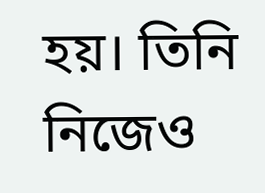হয়। তিনি নিজেও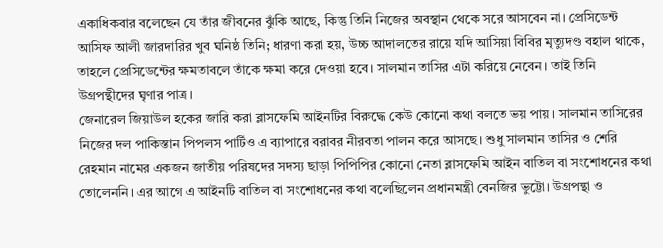একাধিকবার বলেছেন যে তাঁর জীবনের ঝুঁকি আছে, কিন্তু তিনি নিজের অবস্থান থেকে সরে আসবেন না। প্রেসিডেন্ট আসিফ আলী জারদারির খুব ঘনিষ্ঠ তিনি; ধারণা করা হয়, উচ্চ আদালতের রায়ে যদি আসিয়া বিবির মৃত্যুদণ্ড বহাল থাকে, তাহলে প্রেসিডেন্টের ক্ষমতাবলে তাঁকে ক্ষমা করে দেওয়া হবে। সালমান তাসির এটা করিয়ে নেবেন। তাই তিনি উগ্রপন্থীদের ঘৃণার পাত্র।
জেনারেল জিয়াউল হকের জারি করা ব্লাসফেমি আইনটির বিরুদ্ধে কেউ কোনো কথা বলতে ভয় পায়। সালমান তাসিরের নিজের দল পাকিস্তান পিপলস পার্টিও এ ব্যাপারে বরাবর নীরবতা পালন করে আসছে। শুধু সালমান তাসির ও শেরি রেহমান নামের একজন জাতীয় পরিষদের সদস্য ছাড়া পিপিপির কোনো নেতা ব্লাসফেমি আইন বাতিল বা সংশোধনের কথা তোলেননি। এর আগে এ আইনটি বাতিল বা সংশোধনের কথা বলেছিলেন প্রধানমন্ত্রী বেনজির ভুট্টো। উগ্রপন্থা ও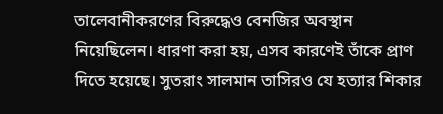তালেবানীকরণের বিরুদ্ধেও বেনজির অবস্থান নিয়েছিলেন। ধারণা করা হয়, এসব কারণেই তাঁকে প্রাণ দিতে হয়েছে। সুতরাং সালমান তাসিরও যে হত্যার শিকার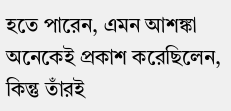হতে পারেন, এমন আশঙ্কা অনেকেই প্রকাশ করেছিলেন, কিন্তু তাঁরই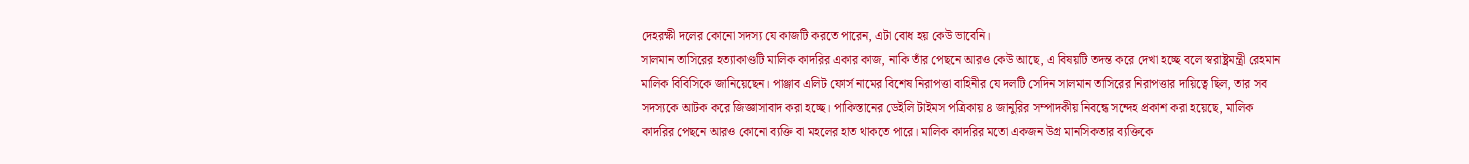দেহরক্ষী দলের কোনো সদস্য যে কাজটি করতে পারেন, এটা বোধ হয় কেউ ভাবেনি।
সালমান তাসিরের হত্যাকাণ্ডটি মালিক কাদরির একার কাজ, নাকি তাঁর পেছনে আরও কেউ আছে, এ বিষয়টি তদন্ত করে দেখা হচ্ছে বলে স্বরাষ্ট্রমন্ত্রী রেহমান মালিক বিবিসিকে জানিয়েছেন। পাঞ্জাব এলিট ফোর্স নামের বিশেষ নিরাপত্তা বাহিনীর যে দলটি সেদিন সালমান তাসিরের নিরাপত্তার দায়িত্বে ছিল, তার সব সদস্যকে আটক করে জিজ্ঞাসাবাদ করা হচ্ছে। পাকিস্তানের ডেইলি টাইমস পত্রিকায় ৪ জানুরির সম্পাদকীয় নিবন্ধে সন্দেহ প্রকাশ করা হয়েছে, মালিক কাদরির পেছনে আরও কোনো ব্যক্তি বা মহলের হাত থাকতে পারে। মালিক কাদরির মতো একজন উগ্র মানসিকতার ব্যক্তিকে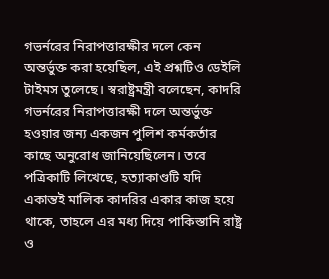গভর্নরের নিরাপত্তারক্ষীর দলে কেন অন্তর্ভুক্ত করা হয়েছিল, এই প্রশ্নটিও ডেইলি টাইমস তুলেছে। স্বরাষ্ট্রমন্ত্রী বলেছেন, কাদরি গভর্নরের নিরাপত্তারক্ষী দলে অন্তর্ভুক্ত হওয়ার জন্য একজন পুলিশ কর্মকর্তার কাছে অনুরোধ জানিয়েছিলেন। তবে পত্রিকাটি লিখেছে, হত্যাকাণ্ডটি যদি একান্তই মালিক কাদরির একার কাজ হয়ে থাকে, তাহলে এর মধ্য দিয়ে পাকিস্তানি রাষ্ট্র ও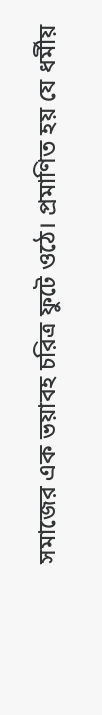সমাজের এক ভয়াবহ চরিত্র ফুটে ওঠে। প্রমাণিত হয় যে ধর্মীয়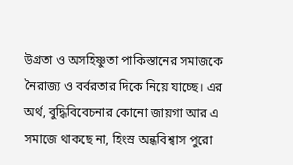উগ্রতা ও অসহিষ্ণুতা পাকিস্তানের সমাজকে নৈরাজ্য ও বর্বরতার দিকে নিয়ে যাচ্ছে। এর অর্থ, বুদ্ধিবিবেচনার কোনো জায়গা আর এ সমাজে থাকছে না, হিংস্র অন্ধবিশ্বাস পুরো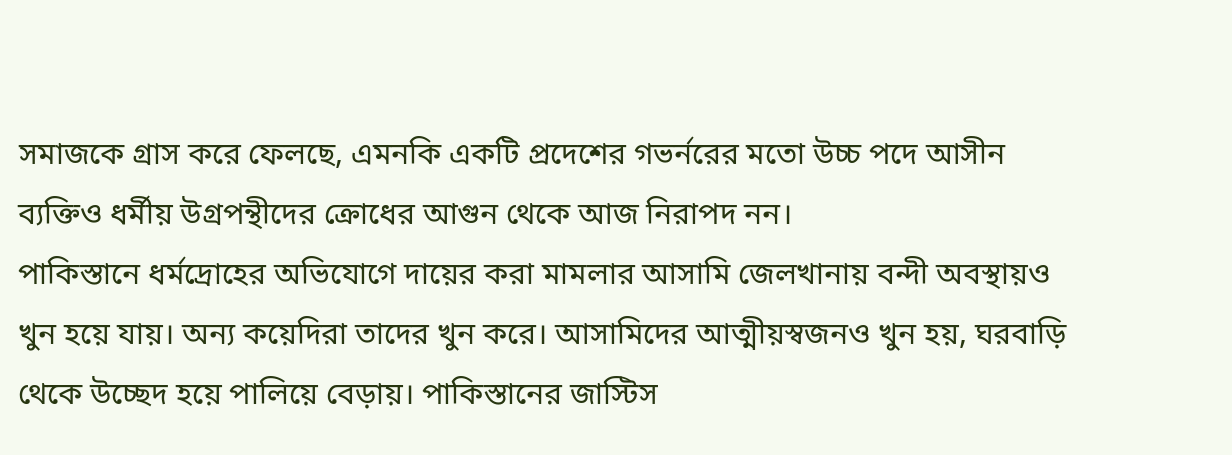সমাজকে গ্রাস করে ফেলছে, এমনকি একটি প্রদেশের গভর্নরের মতো উচ্চ পদে আসীন ব্যক্তিও ধর্মীয় উগ্রপন্থীদের ক্রোধের আগুন থেকে আজ নিরাপদ নন।
পাকিস্তানে ধর্মদ্রোহের অভিযোগে দায়ের করা মামলার আসামি জেলখানায় বন্দী অবস্থায়ও খুন হয়ে যায়। অন্য কয়েদিরা তাদের খুন করে। আসামিদের আত্মীয়স্বজনও খুন হয়, ঘরবাড়ি থেকে উচ্ছেদ হয়ে পালিয়ে বেড়ায়। পাকিস্তানের জাস্টিস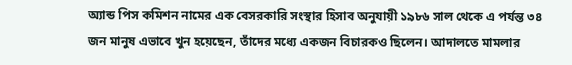অ্যান্ড পিস কমিশন নামের এক বেসরকারি সংস্থার হিসাব অনুযায়ী ১৯৮৬ সাল থেকে এ পর্যন্ত ৩৪ জন মানুষ এভাবে খুন হয়েছেন, তাঁদের মধ্যে একজন বিচারকও ছিলেন। আদালতে মামলার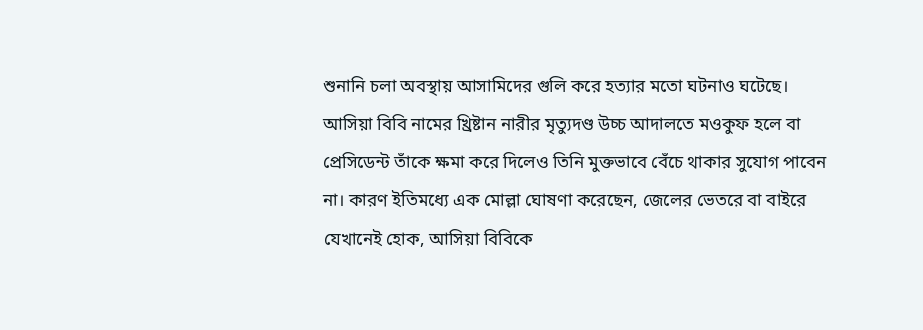শুনানি চলা অবস্থায় আসামিদের গুলি করে হত্যার মতো ঘটনাও ঘটেছে। আসিয়া বিবি নামের খ্রিষ্টান নারীর মৃত্যুদণ্ড উচ্চ আদালতে মওকুফ হলে বা প্রেসিডেন্ট তাঁকে ক্ষমা করে দিলেও তিনি মুক্তভাবে বেঁচে থাকার সুযোগ পাবেন না। কারণ ইতিমধ্যে এক মোল্লা ঘোষণা করেছেন, জেলের ভেতরে বা বাইরে যেখানেই হোক, আসিয়া বিবিকে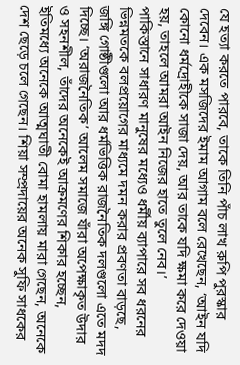যে হত্যা করতে পারবে, তাকে তিনি পাঁচ লাখ রুপি পুরস্কার দেবেন। এক মসজিদের ইমাম আগাম বলে রেখেছেন, ‘আইন যদি কোনো ধর্মদ্রোহীকে সাজা দেয়, আর তাকে যদি ক্ষমা করে দেওয়া হয়, তাহলে আমরা আইন নিজের হাতে তুলে নেব।’
পাকিস্তানে সাধারণ মানুষের মধ্যেও ধর্মীয় ব্যাপারে সব ধরনের ভিন্নমতকে বলপ্রয়োগের মাধ্যমে দমন করার প্রবণতা বাড়ছে, জঙ্গি গোষ্ঠীগুলো আর ধর্মভিত্তিক রাজনৈতিক দলগুলো এতে মদদ দিচ্ছে। ‘অরাজনৈতিক’ আলেম সমাজে যাঁরা অপেক্ষাকৃত উদার ও সহনশীল, তাঁদের অনেকেই আক্রমণের শিকার হচ্ছেন, ইতিমধ্যে অনেকে আত্মঘাতী বোমা হামলায় মারা গেছেন, অনেকে দেশ ছেড়ে চলে গেছেন। শিয়া সম্প্রদায়ের অনেক সুফি সাধকের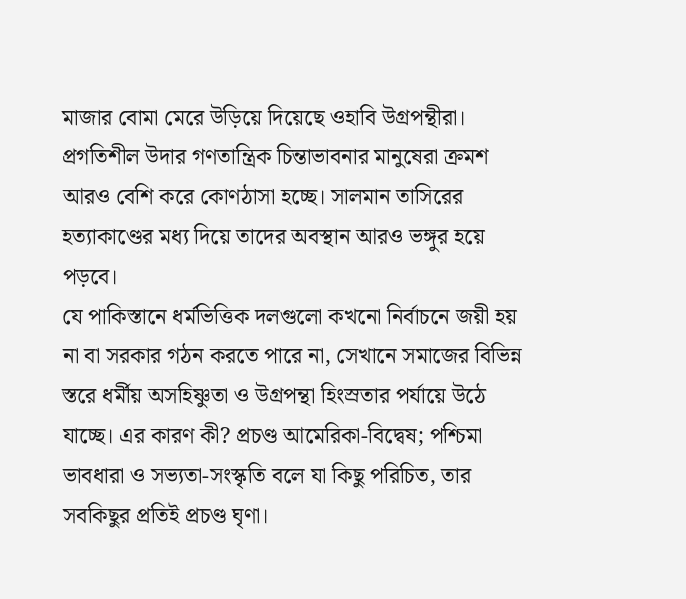মাজার বোমা মেরে উড়িয়ে দিয়েছে ওহাবি উগ্রপন্থীরা। প্রগতিশীল উদার গণতান্ত্রিক চিন্তাভাবনার মানুষেরা ক্রমশ আরও বেশি করে কোণঠাসা হচ্ছে। সালমান তাসিরের হত্যাকাণ্ডের মধ্য দিয়ে তাদের অবস্থান আরও ভঙ্গুর হয়ে পড়বে।
যে পাকিস্তানে ধর্মভিত্তিক দলগুলো কখনো নির্বাচনে জয়ী হয় না বা সরকার গঠন করতে পারে না, সেখানে সমাজের বিভিন্ন স্তরে ধর্মীয় অসহিষ্ণুতা ও উগ্রপন্থা হিংস্রতার পর্যায়ে উঠে যাচ্ছে। এর কারণ কী? প্রচণ্ড আমেরিকা-বিদ্বেষ; পশ্চিমা ভাবধারা ও সভ্যতা-সংস্কৃতি বলে যা কিছু পরিচিত, তার সবকিছুর প্রতিই প্রচণ্ড ঘৃণা।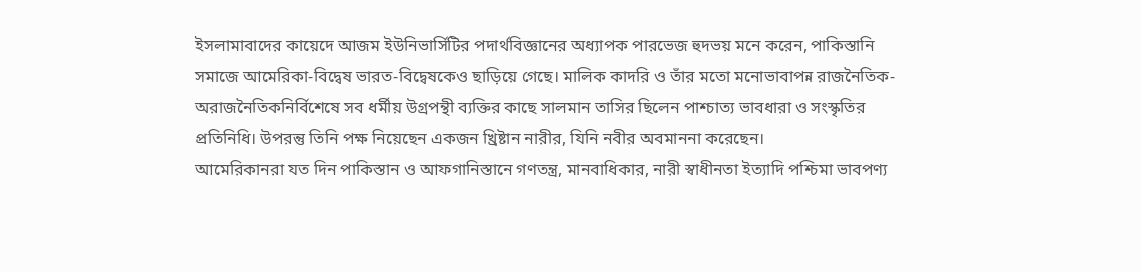ইসলামাবাদের কায়েদে আজম ইউনিভার্সিটির পদার্থবিজ্ঞানের অধ্যাপক পারভেজ হুদভয় মনে করেন, পাকিস্তানি সমাজে আমেরিকা-বিদ্বেষ ভারত-বিদ্বেষকেও ছাড়িয়ে গেছে। মালিক কাদরি ও তাঁর মতো মনোভাবাপন্ন রাজনৈতিক-অরাজনৈতিকনির্বিশেষে সব ধর্মীয় উগ্রপন্থী ব্যক্তির কাছে সালমান তাসির ছিলেন পাশ্চাত্য ভাবধারা ও সংস্কৃতির প্রতিনিধি। উপরন্তু তিনি পক্ষ নিয়েছেন একজন খ্রিষ্টান নারীর, যিনি নবীর অবমাননা করেছেন।
আমেরিকানরা যত দিন পাকিস্তান ও আফগানিস্তানে গণতন্ত্র, মানবাধিকার, নারী স্বাধীনতা ইত্যাদি পশ্চিমা ভাবপণ্য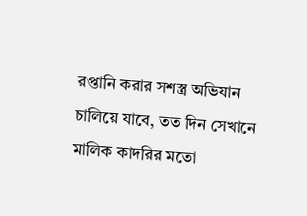রপ্তানি করার সশস্ত্র অভিযান চালিয়ে যাবে, তত দিন সেখানে মালিক কাদরির মতো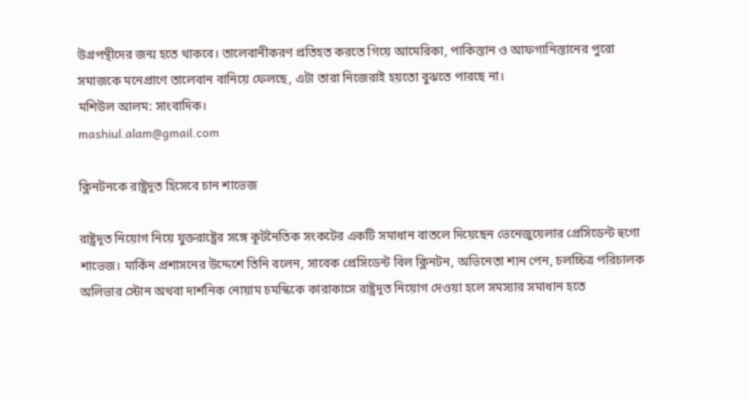উগ্রপন্থীদের জন্ম হতে থাকবে। তালেবানীকরণ প্রতিহত করতে গিয়ে আমেরিকা, পাকিস্তান ও আফগানিস্তানের পুরো সমাজকে মনেপ্রাণে তালেবান বানিয়ে ফেলছে, এটা তারা নিজেরাই হয়তো বুঝতে পারছে না।
মশিউল আলম: সাংবাদিক।
mashiul.alam@gmail.com

ক্লিনটনকে রাষ্ট্রদূত হিসেবে চান শাভেজ

রাষ্ট্রদূত নিয়োগ নিয়ে যুক্তরাষ্ট্রের সঙ্গে কূটনৈতিক সংকটের একটি সমাধান বাতলে দিয়েছেন ভেনেজুয়েলার প্রেসিডেন্ট হুগো শাভেজ। মার্কিন প্রশাসনের উদ্দেশে তিনি বলেন, সাবেক প্রেসিডেন্ট বিল ক্লিনটন, অভিনেতা শ্যন পেন, চলচ্চিত্র পরিচালক অলিভার স্টোন অথবা দার্শনিক নোয়াম চমস্কিকে কারাকাসে রাষ্ট্রদূত নিয়োগ দেওয়া হলে সমস্যার সমাধান হতে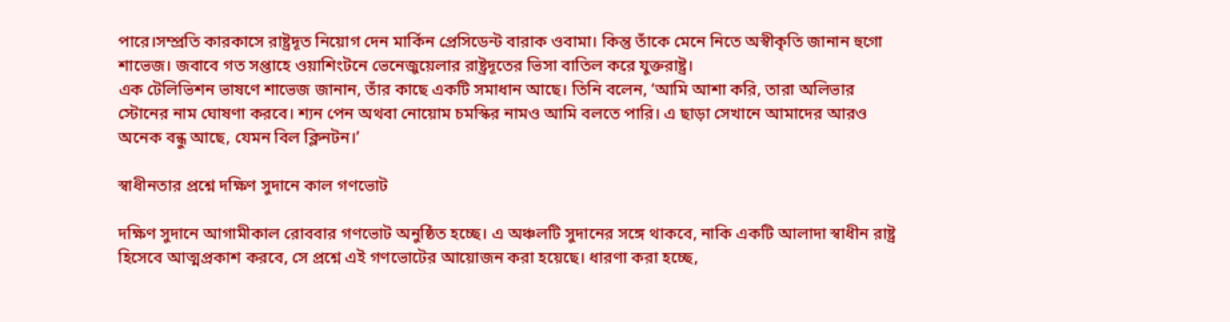পারে।সম্প্রতি কারকাসে রাষ্ট্রদূত নিয়োগ দেন মার্কিন প্রেসিডেন্ট বারাক ওবামা। কিন্তু তাঁকে মেনে নিতে অস্বীকৃতি জানান হুগো শাভেজ। জবাবে গত সপ্তাহে ওয়াশিংটনে ভেনেজুয়েলার রাষ্ট্রদূতের ভিসা বাতিল করে যুক্তরাষ্ট্র।
এক টেলিভিশন ভাষণে শাভেজ জানান, তাঁর কাছে একটি সমাধান আছে। তিনি বলেন, ‘আমি আশা করি, তারা অলিভার স্টোনের নাম ঘোষণা করবে। শ্যন পেন অথবা নোয়োম চমস্কির নামও আমি বলতে পারি। এ ছাড়া সেখানে আমাদের আরও অনেক বন্ধু আছে, যেমন বিল ক্লিনটন।’

স্বাধীনতার প্রশ্নে দক্ষিণ সুদানে কাল গণভোট

দক্ষিণ সুদানে আগামীকাল রোববার গণভোট অনুষ্ঠিত হচ্ছে। এ অঞ্চলটি সুদানের সঙ্গে থাকবে, নাকি একটি আলাদা স্বাধীন রাষ্ট্র হিসেবে আত্মপ্রকাশ করবে, সে প্রশ্নে এই গণভোটের আয়োজন করা হয়েছে। ধারণা করা হচ্ছে,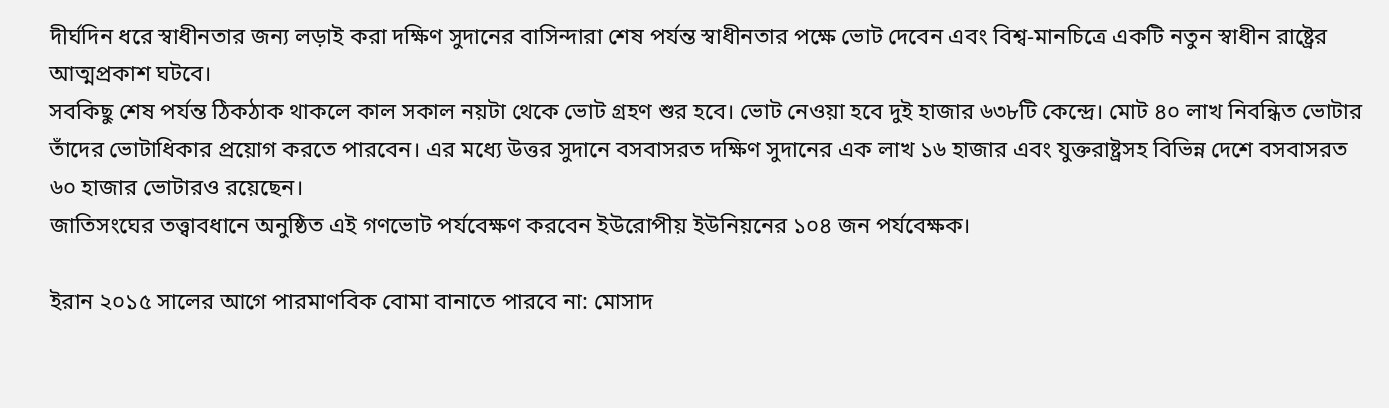দীর্ঘদিন ধরে স্বাধীনতার জন্য লড়াই করা দক্ষিণ সুদানের বাসিন্দারা শেষ পর্যন্ত স্বাধীনতার পক্ষে ভোট দেবেন এবং বিশ্ব-মানচিত্রে একটি নতুন স্বাধীন রাষ্ট্রের আত্মপ্রকাশ ঘটবে।
সবকিছু শেষ পর্যন্ত ঠিকঠাক থাকলে কাল সকাল নয়টা থেকে ভোট গ্রহণ শুর হবে। ভোট নেওয়া হবে দুই হাজার ৬৩৮টি কেন্দ্রে। মোট ৪০ লাখ নিবন্ধিত ভোটার তাঁদের ভোটাধিকার প্রয়োগ করতে পারবেন। এর মধ্যে উত্তর সুদানে বসবাসরত দক্ষিণ সুদানের এক লাখ ১৬ হাজার এবং যুক্তরাষ্ট্রসহ বিভিন্ন দেশে বসবাসরত ৬০ হাজার ভোটারও রয়েছেন।
জাতিসংঘের তত্ত্বাবধানে অনুষ্ঠিত এই গণভোট পর্যবেক্ষণ করবেন ইউরোপীয় ইউনিয়নের ১০৪ জন পর্যবেক্ষক।

ইরান ২০১৫ সালের আগে পারমাণবিক বোমা বানাতে পারবে না: মোসাদ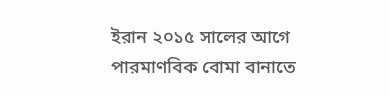ইরান ২০১৫ সালের আগে পারমাণবিক বোমা বানাতে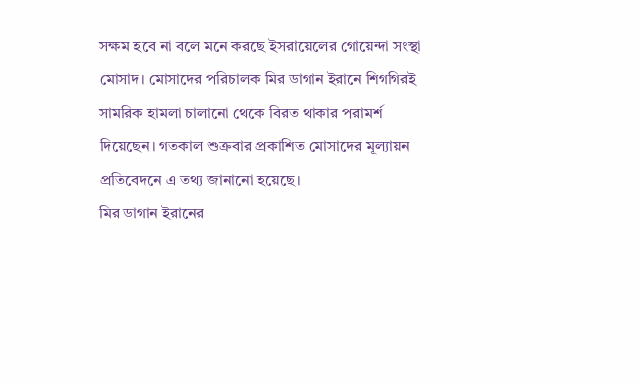সক্ষম হবে না বলে মনে করছে ইসরায়েলের গোয়েন্দা সংস্থা মোসাদ। মোসাদের পরিচালক মির ডাগান ইরানে শিগগিরই সামরিক হামলা চালানো থেকে বিরত থাকার পরামর্শ দিয়েছেন। গতকাল শুক্রবার প্রকাশিত মোসাদের মূল্যায়ন প্রতিবেদনে এ তথ্য জানানো হয়েছে।
মির ডাগান ইরানের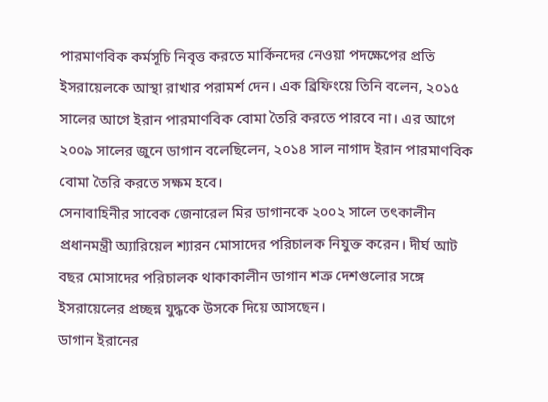পারমাণবিক কর্মসূচি নিবৃত্ত করতে মার্কিনদের নেওয়া পদক্ষেপের প্রতি ইসরায়েলকে আস্থা রাখার পরামর্শ দেন। এক ব্রিফিংয়ে তিনি বলেন, ২০১৫ সালের আগে ইরান পারমাণবিক বোমা তৈরি করতে পারবে না। এর আগে ২০০৯ সালের জুনে ডাগান বলেছিলেন, ২০১৪ সাল নাগাদ ইরান পারমাণবিক বোমা তৈরি করতে সক্ষম হবে।
সেনাবাহিনীর সাবেক জেনারেল মির ডাগানকে ২০০২ সালে তৎকালীন প্রধানমন্ত্রী অ্যারিয়েল শ্যারন মোসাদের পরিচালক নিযুক্ত করেন। দীর্ঘ আট বছর মোসাদের পরিচালক থাকাকালীন ডাগান শত্রু দেশগুলোর সঙ্গে ইসরায়েলের প্রচ্ছন্ন যুদ্ধকে উসকে দিয়ে আসছেন।
ডাগান ইরানের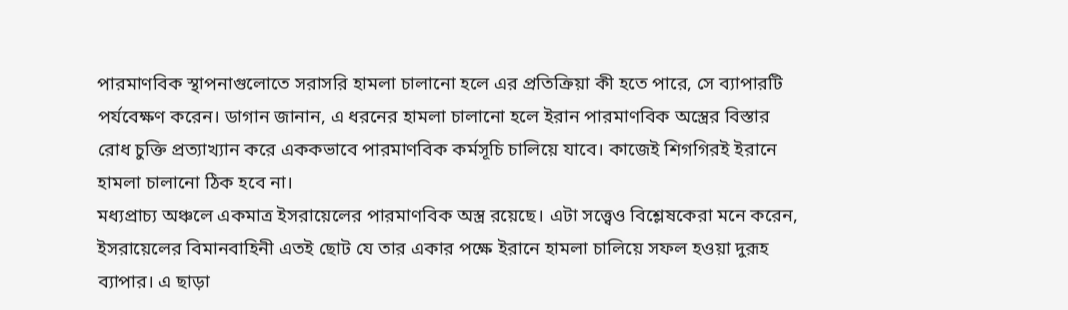পারমাণবিক স্থাপনাগুলোতে সরাসরি হামলা চালানো হলে এর প্রতিক্রিয়া কী হতে পারে, সে ব্যাপারটি পর্যবেক্ষণ করেন। ডাগান জানান, এ ধরনের হামলা চালানো হলে ইরান পারমাণবিক অস্ত্রের বিস্তার রোধ চুক্তি প্রত্যাখ্যান করে এককভাবে পারমাণবিক কর্মসূচি চালিয়ে যাবে। কাজেই শিগগিরই ইরানে হামলা চালানো ঠিক হবে না।
মধ্যপ্রাচ্য অঞ্চলে একমাত্র ইসরায়েলের পারমাণবিক অস্ত্র রয়েছে। এটা সত্ত্বেও বিশ্লেষকেরা মনে করেন, ইসরায়েলের বিমানবাহিনী এতই ছোট যে তার একার পক্ষে ইরানে হামলা চালিয়ে সফল হওয়া দুরূহ ব্যাপার। এ ছাড়া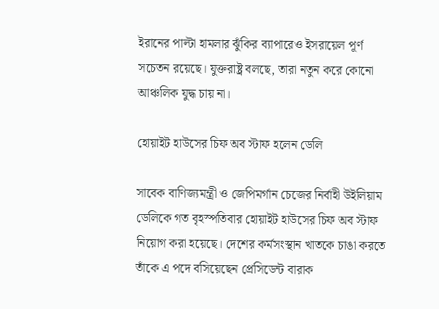ইরানের পাল্টা হামলার ঝুঁকির ব্যাপারেও ইসরায়েল পূর্ণ সচেতন রয়েছে। যুক্তরাষ্ট্র বলছে, তারা নতুন করে কোনো আঞ্চলিক যুদ্ধ চায় না।

হোয়াইট হাউসের চিফ অব স্টাফ হলেন ডেলি

সাবেক বাণিজ্যমন্ত্রী ও জেপিমর্গান চেজের নির্বাহী উইলিয়াম ডেলিকে গত বৃহস্পতিবার হোয়াইট হাউসের চিফ অব স্টাফ নিয়োগ করা হয়েছে। দেশের কর্মসংস্থান খাতকে চাঙা করতে তাঁকে এ পদে বসিয়েছেন প্রেসিডেন্ট বারাক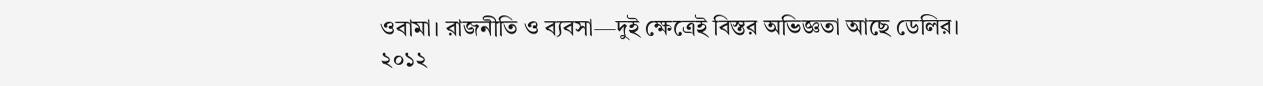ওবামা। রাজনীতি ও ব্যবসা—দুই ক্ষেত্রেই বিস্তর অভিজ্ঞতা আছে ডেলির।
২০১২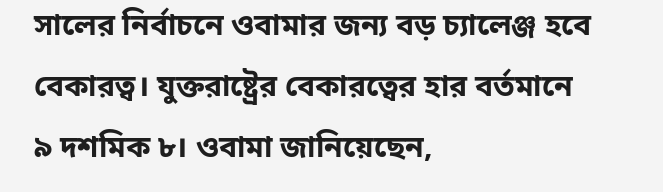সালের নির্বাচনে ওবামার জন্য বড় চ্যালেঞ্জ হবে বেকারত্ব। যুক্তরাষ্ট্রের বেকারত্বের হার বর্তমানে ৯ দশমিক ৮। ওবামা জানিয়েছেন,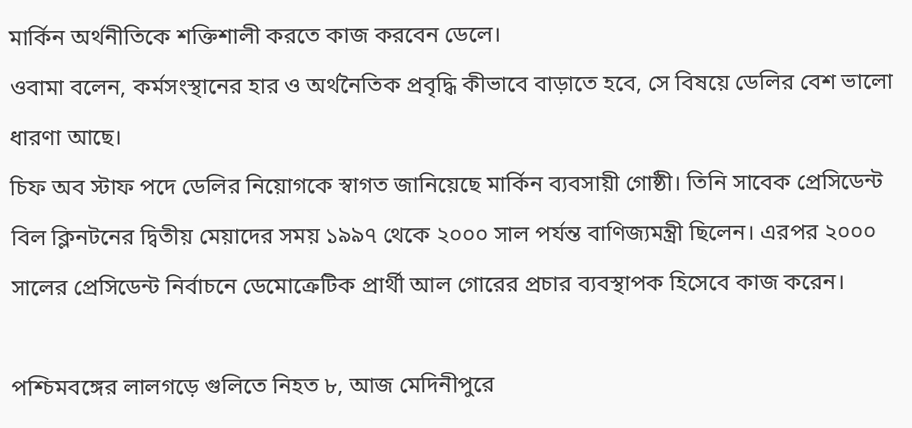মার্কিন অর্থনীতিকে শক্তিশালী করতে কাজ করবেন ডেলে।
ওবামা বলেন, কর্মসংস্থানের হার ও অর্থনৈতিক প্রবৃদ্ধি কীভাবে বাড়াতে হবে, সে বিষয়ে ডেলির বেশ ভালো ধারণা আছে।
চিফ অব স্টাফ পদে ডেলির নিয়োগকে স্বাগত জানিয়েছে মার্কিন ব্যবসায়ী গোষ্ঠী। তিনি সাবেক প্রেসিডেন্ট বিল ক্লিনটনের দ্বিতীয় মেয়াদের সময় ১৯৯৭ থেকে ২০০০ সাল পর্যন্ত বাণিজ্যমন্ত্রী ছিলেন। এরপর ২০০০ সালের প্রেসিডেন্ট নির্বাচনে ডেমোক্রেটিক প্রার্থী আল গোরের প্রচার ব্যবস্থাপক হিসেবে কাজ করেন।

পশ্চিমবঙ্গের লালগড়ে গুলিতে নিহত ৮, আজ মেদিনীপুরে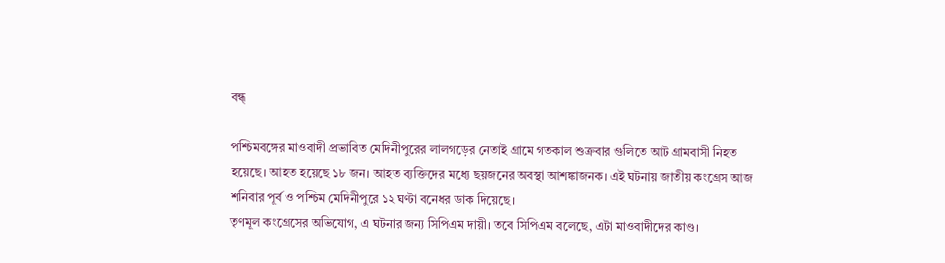বন্ধ্

পশ্চিমবঙ্গের মাওবাদী প্রভাবিত মেদিনীপুরের লালগড়ের নেতাই গ্রামে গতকাল শুক্রবার গুলিতে আট গ্রামবাসী নিহত হয়েছে। আহত হয়েছে ১৮ জন। আহত ব্যক্তিদের মধ্যে ছয়জনের অবস্থা আশঙ্কাজনক। এই ঘটনায় জাতীয় কংগ্রেস আজ শনিবার পূর্ব ও পশ্চিম মেদিনীপুরে ১২ ঘণ্টা বনেধর ডাক দিয়েছে।
তৃণমূল কংগ্রেসের অভিযোগ, এ ঘটনার জন্য সিপিএম দায়ী। তবে সিপিএম বলেছে, এটা মাওবাদীদের কাণ্ড।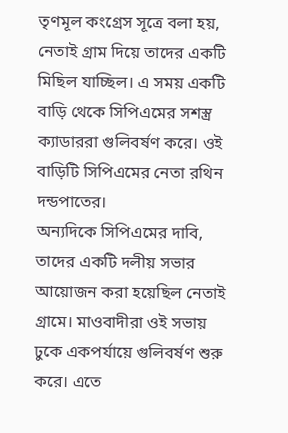তৃণমূল কংগ্রেস সূত্রে বলা হয়, নেতাই গ্রাম দিয়ে তাদের একটি মিছিল যাচ্ছিল। এ সময় একটি বাড়ি থেকে সিপিএমের সশস্ত্র ক্যাডাররা গুলিবর্ষণ করে। ওই বাড়িটি সিপিএমের নেতা রথিন দন্ডপাতের।
অন্যদিকে সিপিএমের দাবি, তাদের একটি দলীয় সভার আয়োজন করা হয়েছিল নেতাই গ্রামে। মাওবাদীরা ওই সভায় ঢুকে একপর্যায়ে গুলিবর্ষণ শুরু করে। এতে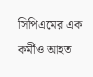সিপিএমের এক কর্মীও আহত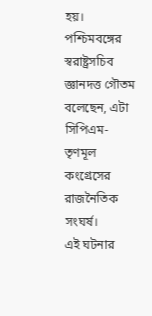হয়।
পশ্চিমবঙ্গের স্বরাষ্ট্রসচিব জ্ঞানদত্ত গৌতম বলেছেন, এটা সিপিএম-তৃণমূল কংগ্রেসের রাজনৈতিক সংঘর্ষ।
এই ঘটনার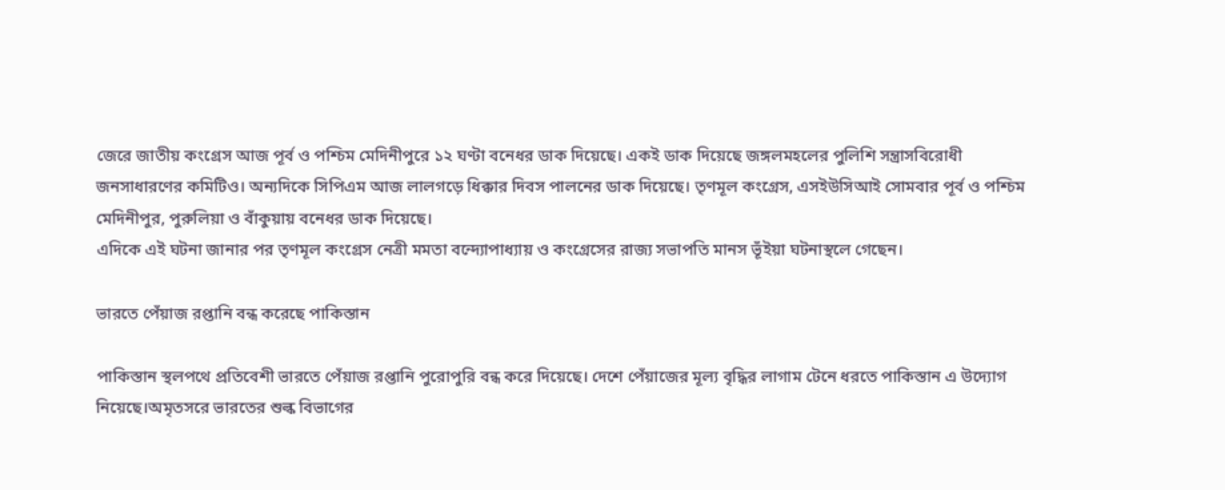জেরে জাতীয় কংগ্রেস আজ পূর্ব ও পশ্চিম মেদিনীপুরে ১২ ঘণ্টা বনেধর ডাক দিয়েছে। একই ডাক দিয়েছে জঙ্গলমহলের পুলিশি সন্ত্রাসবিরোধী জনসাধারণের কমিটিও। অন্যদিকে সিপিএম আজ লালগড়ে ধিক্কার দিবস পালনের ডাক দিয়েছে। তৃণমূল কংগ্রেস, এসইউসিআই সোমবার পূর্ব ও পশ্চিম মেদিনীপুর, পুরুলিয়া ও বাঁকুয়ায় বনেধর ডাক দিয়েছে।
এদিকে এই ঘটনা জানার পর তৃণমূল কংগ্রেস নেত্রী মমতা বন্দ্যোপাধ্যায় ও কংগ্রেসের রাজ্য সভাপতি মানস ভূঁইয়া ঘটনাস্থলে গেছেন।

ভারতে পেঁয়াজ রপ্তানি বন্ধ করেছে পাকিস্তান

পাকিস্তান স্থলপথে প্রতিবেশী ভারতে পেঁয়াজ রপ্তানি পুরোপুরি বন্ধ করে দিয়েছে। দেশে পেঁয়াজের মূল্য বৃদ্ধির লাগাম টেনে ধরতে পাকিস্তান এ উদ্যোগ নিয়েছে।অমৃতসরে ভারতের শুল্ক বিভাগের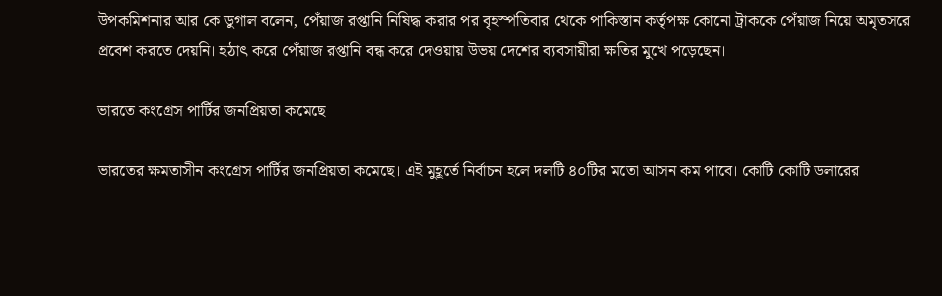উপকমিশনার আর কে ডুগাল বলেন, পেঁয়াজ রপ্তানি নিষিদ্ধ করার পর বৃহস্পতিবার থেকে পাকিস্তান কর্তৃপক্ষ কোনো ট্রাককে পেঁয়াজ নিয়ে অমৃতসরে প্রবেশ করতে দেয়নি। হঠাৎ করে পেঁয়াজ রপ্তানি বন্ধ করে দেওয়ায় উভয় দেশের ব্যবসায়ীরা ক্ষতির মুখে পড়েছেন।

ভারতে কংগ্রেস পার্টির জনপ্রিয়তা কমেছে

ভারতের ক্ষমতাসীন কংগ্রেস পার্টির জনপ্রিয়তা কমেছে। এই মুহূর্তে নির্বাচন হলে দলটি ৪০টির মতো আসন কম পাবে। কোটি কোটি ডলারের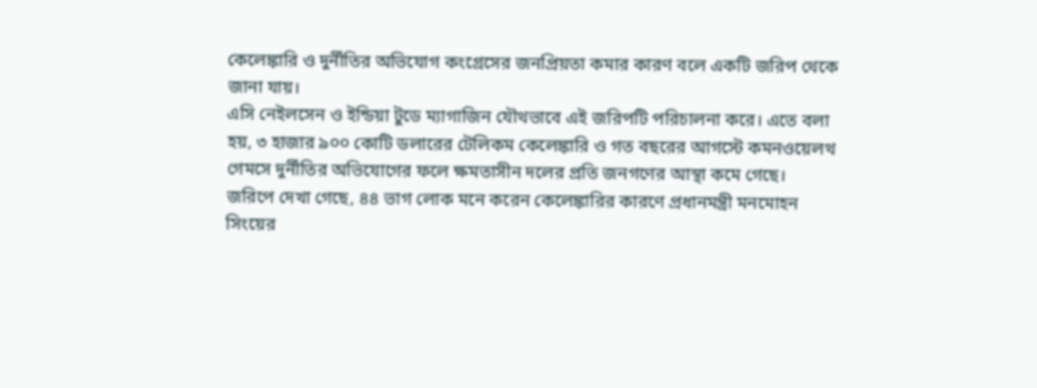কেলেঙ্কারি ও দুর্নীতির অভিযোগ কংগ্রেসের জনপ্রিয়তা কমার কারণ বলে একটি জরিপ থেকে জানা যায়।
এসি নেইলসেন ও ইন্ডিয়া টুডে ম্যাগাজিন যৌথভাবে এই জরিপটি পরিচালনা করে। এতে বলা হয়, ৩ হাজার ৯০০ কোটি ডলারের টেলিকম কেলেঙ্কারি ও গত বছরের আগস্টে কমনওয়েলথ গেমসে দুর্নীতির অভিযোগের ফলে ক্ষমতাসীন দলের প্রতি জনগণের আস্থা কমে গেছে।
জরিপে দেখা গেছে, ৪৪ ভাগ লোক মনে করেন কেলেঙ্কারির কারণে প্রধানমন্ত্রী মনমোহন সিংয়ের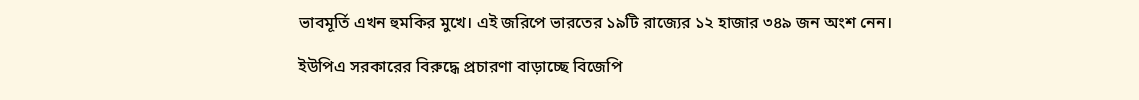ভাবমূর্তি এখন হুমকির মুখে। এই জরিপে ভারতের ১৯টি রাজ্যের ১২ হাজার ৩৪৯ জন অংশ নেন।

ইউপিএ সরকারের বিরুদ্ধে প্রচারণা বাড়াচ্ছে বিজেপি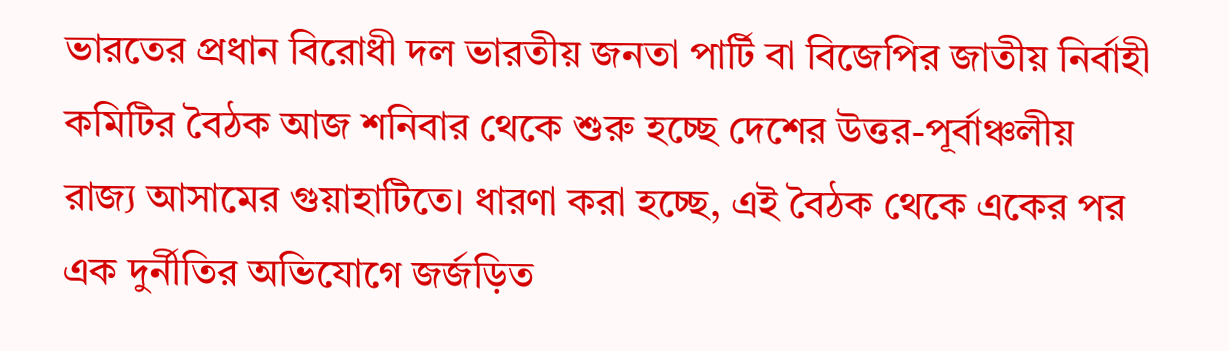ভারতের প্রধান বিরোধী দল ভারতীয় জনতা পার্টি বা বিজেপির জাতীয় নির্বাহী কমিটির বৈঠক আজ শনিবার থেকে শুরু হচ্ছে দেশের উত্তর-পূর্বাঞ্চলীয় রাজ্য আসামের গুয়াহাটিতে। ধারণা করা হচ্ছে, এই বৈঠক থেকে একের পর এক দুর্নীতির অভিযোগে জর্জড়িত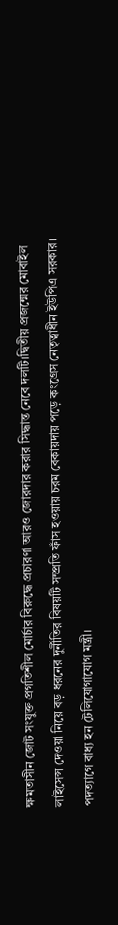ক্ষমতাসীন জোট সংযুক্ত প্রগতিশীল মোর্চার বিরুদ্ধে প্রচারণা আরও জোরদার করার সিদ্ধান্ত নেবে দলটি।দ্বিতীয় প্রজন্মের মোবাইল লাইসেন্স দেওয়া নিয়ে বড় ধরনের দুর্নীতির বিষয়টি সম্প্রতি ফাঁস হওয়ায় চরম বেকায়দায় পড়ে কংগ্রেস নেতৃত্বাধীন ইউপিএ সরকার। পদত্যাগে বাধ্য হন টেলিযোগাযোগ মন্ত্রী।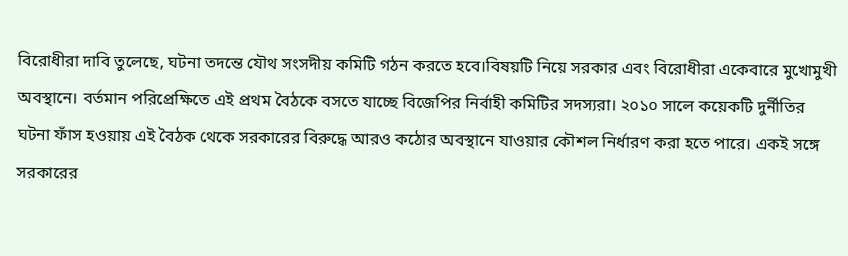বিরোধীরা দাবি তুলেছে, ঘটনা তদন্তে যৌথ সংসদীয় কমিটি গঠন করতে হবে।বিষয়টি নিয়ে সরকার এবং বিরোধীরা একেবারে মুখোমুখী অবস্থানে। বর্তমান পরিপ্রেক্ষিতে এই প্রথম বৈঠকে বসতে যাচ্ছে বিজেপির নির্বাহী কমিটির সদস্যরা। ২০১০ সালে কয়েকটি দুর্নীতির ঘটনা ফাঁস হওয়ায় এই বৈঠক থেকে সরকারের বিরুদ্ধে আরও কঠোর অবস্থানে যাওয়ার কৌশল নির্ধারণ করা হতে পারে। একই সঙ্গে সরকারের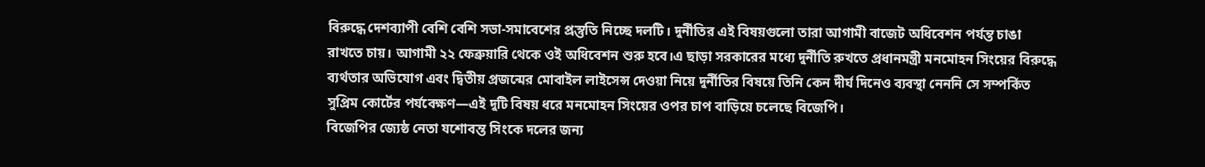বিরুদ্ধে দেশব্যাপী বেশি বেশি সভা-সমাবেশের প্রস্তুতি নিচ্ছে দলটি। দুর্নীতির এই বিষয়গুলো তারা আগামী বাজেট অধিবেশন পর্যন্ত চাঙা রাখতে চায়। আগামী ২২ ফেব্রুয়ারি থেকে ওই অধিবেশন শুরু হবে।এ ছাড়া সরকারের মধ্যে দুর্নীতি রুখতে প্রধানমন্ত্রী মনমোহন সিংয়ের বিরুদ্ধে ব্যর্থতার অভিযোগ এবং দ্বিতীয় প্রজন্মের মোবাইল লাইসেন্স দেওয়া নিয়ে দুর্নীতির বিষয়ে তিনি কেন দীর্ঘ দিনেও ব্যবস্থা নেননি সে সম্পর্কিত সুপ্রিম কোর্টের পর্যবেক্ষণ—এই দুটি বিষয় ধরে মনমোহন সিংয়ের ওপর চাপ বাড়িয়ে চলেছে বিজেপি।
বিজেপির জ্যেষ্ঠ নেতা যশোবন্ত সিংকে দলের জন্য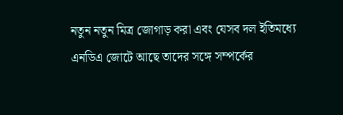নতুন নতুন মিত্র জোগাড় করা এবং যেসব দল ইতিমধ্যে এনডিএ জোটে আছে তাদের সঙ্গে সম্পর্কের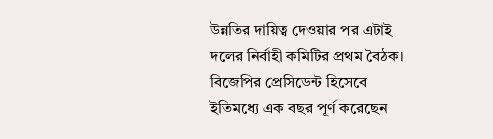উন্নতির দায়িত্ব দেওয়ার পর এটাই দলের নির্বাহী কমিটির প্রথম বৈঠক।
বিজেপির প্রেসিডেন্ট হিসেবে ইতিমধ্যে এক বছর পূর্ণ করেছেন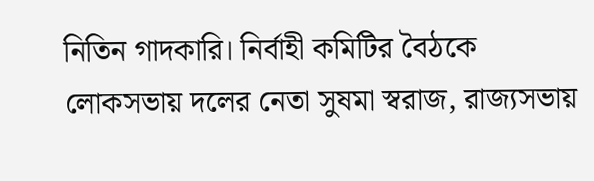নিতিন গাদকারি। নির্বাহী কমিটির বৈঠকে লোকসভায় দলের নেতা সুষমা স্বরাজ, রাজ্যসভায়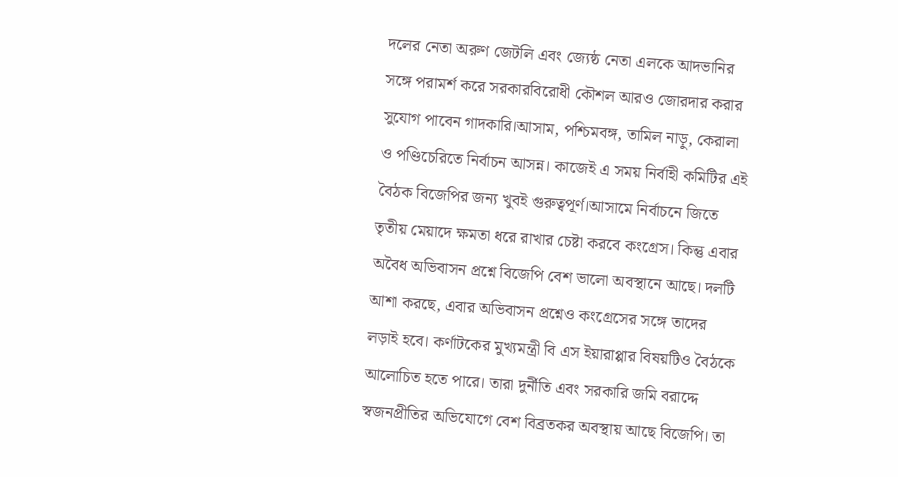দলের নেতা অরুণ জেটলি এবং জ্যেষ্ঠ নেতা এলকে আদভানির সঙ্গে পরামর্শ করে সরকারবিরোধী কৌশল আরও জোরদার করার সুযোগ পাবেন গাদকারি।আসাম, পশ্চিমবঙ্গ, তামিল নাড়ু, কেরালা ও পণ্ডিচেরিতে নির্বাচন আসন্ন। কাজেই এ সময় নির্বাহী কমিটির এই বৈঠক বিজেপির জন্য খুবই গুরুত্বপূর্ণ।আসামে নির্বাচনে জিতে তৃতীয় মেয়াদে ক্ষমতা ধরে রাখার চেষ্টা করবে কংগ্রেস। কিন্তু এবার অবৈধ অভিবাসন প্রশ্নে বিজেপি বেশ ভালো অবস্থানে আছে। দলটি আশা করছে, এবার অভিবাসন প্রশ্নেও কংগ্রেসের সঙ্গে তাদের লড়াই হবে। কর্ণাটকের মুখ্যমন্ত্রী বি এস ইয়ারাপ্পার বিষয়টিও বৈঠকে আলোচিত হতে পারে। তারা দুর্নীতি এবং সরকারি জমি বরাদ্দে স্বজনপ্রীতির অভিযোগে বেশ বিব্রতকর অবস্থায় আছে বিজেপি। তা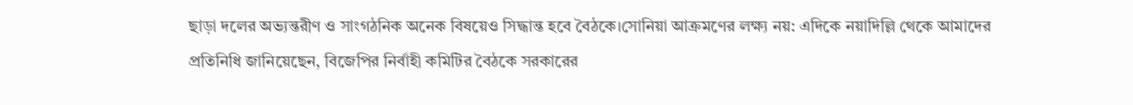ছাড়া দলের অভ্যন্তরীণ ও সাংগঠনিক অনেক বিষয়েও সিদ্ধান্ত হবে বৈঠকে।সোনিয়া আক্রমণের লক্ষ্য নয়: এদিকে নয়াদিল্লি থেকে আমাদের প্রতিনিধি জানিয়েছেন, বিজেপির নির্বাহী কমিটির বৈঠকে সরকারের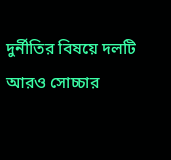দুর্নীতির বিষয়ে দলটি আরও সোচ্চার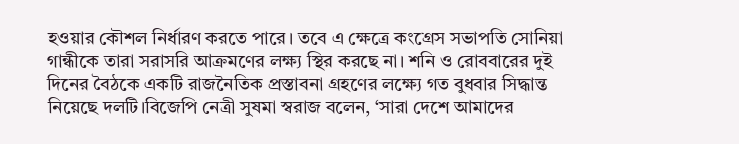হওয়ার কৌশল নির্ধারণ করতে পারে। তবে এ ক্ষেত্রে কংগ্রেস সভাপতি সোনিয়া গান্ধীকে তারা সরাসরি আক্রমণের লক্ষ্য স্থির করছে না। শনি ও রোববারের দুই দিনের বৈঠকে একটি রাজনৈতিক প্রস্তাবনা গ্রহণের লক্ষ্যে গত বুধবার সিদ্ধান্ত নিয়েছে দলটি।বিজেপি নেত্রী সুষমা স্বরাজ বলেন, ‘সারা দেশে আমাদের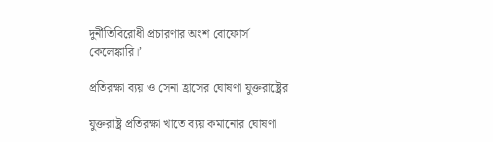দুর্নীতিবিরোধী প্রচারণার অংশ বোফোর্স কেলেঙ্কারি।’

প্রতিরক্ষা ব্যয় ও সেনা হ্রাসের ঘোষণা যুক্তরাষ্ট্রের

যুক্তরাষ্ট্র প্রতিরক্ষা খাতে ব্যয় কমানোর ঘোষণা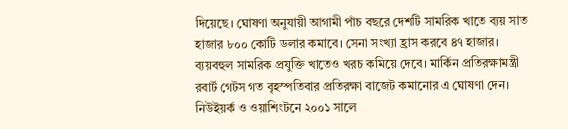দিয়েছে। ঘোষণা অনুযায়ী আগামী পাঁচ বছরে দেশটি সামরিক খাতে ব্যয় সাত হাজার ৮০০ কোটি ডলার কমাবে। সেনা সংখ্যা হ্রাস করবে ৪৭ হাজার। ব্যয়বহুল সামরিক প্রযুক্তি খাতেও খরচ কমিয়ে দেবে। মার্কিন প্রতিরক্ষামন্ত্রী রবার্ট গেটস গত বৃহস্পতিবার প্রতিরক্ষা বাজেট কমানোর এ ঘোষণা দেন।
নিউইয়র্ক ও ওয়াশিংটনে ২০০১ সালে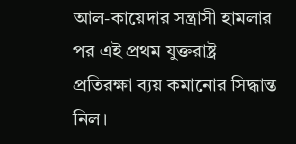আল-কায়েদার সন্ত্রাসী হামলার পর এই প্রথম যুক্তরাষ্ট্র প্রতিরক্ষা ব্যয় কমানোর সিদ্ধান্ত নিল।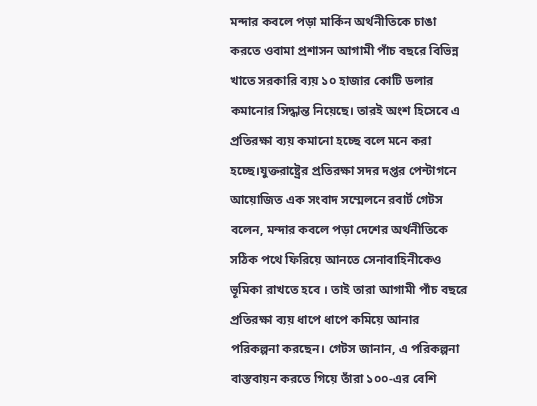মন্দার কবলে পড়া মার্কিন অর্থনীতিকে চাঙা করতে ওবামা প্রশাসন আগামী পাঁচ বছরে বিভিন্ন খাতে সরকারি ব্যয় ১০ হাজার কোটি ডলার কমানোর সিদ্ধান্ত নিয়েছে। তারই অংশ হিসেবে এ প্রতিরক্ষা ব্যয় কমানো হচ্ছে বলে মনে করা হচ্ছে।যুক্তরাষ্ট্রের প্রতিরক্ষা সদর দপ্তর পেন্টাগনে আয়োজিত এক সংবাদ সম্মেলনে রবার্ট গেটস বলেন, মন্দার কবলে পড়া দেশের অর্থনীতিকে সঠিক পথে ফিরিয়ে আনতে সেনাবাহিনীকেও ভূমিকা রাখতে হবে । তাই তারা আগামী পাঁচ বছরে প্রতিরক্ষা ব্যয় ধাপে ধাপে কমিয়ে আনার পরিকল্পনা করছেন। গেটস জানান, এ পরিকল্পনা বাস্তবায়ন করতে গিয়ে তাঁরা ১০০-এর বেশি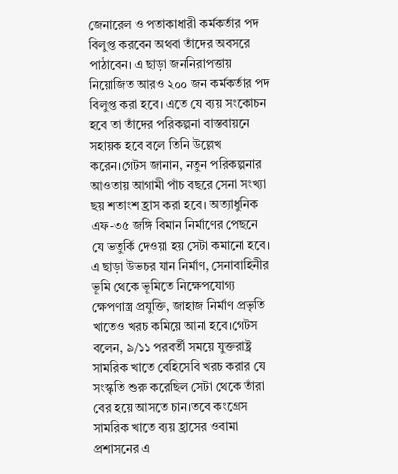জেনারেল ও পতাকাধারী কর্মকর্তার পদ বিলুপ্ত করবেন অথবা তাঁদের অবসরে পাঠাবেন। এ ছাড়া জননিরাপত্তায় নিয়োজিত আরও ২০০ জন কর্মকর্তার পদ বিলুপ্ত করা হবে। এতে যে ব্যয় সংকোচন হবে তা তাঁদের পরিকল্পনা বাস্তবায়নে সহায়ক হবে বলে তিনি উল্লেখ করেন।গেটস জানান, নতুন পরিকল্পনার আওতায় আগামী পাঁচ বছরে সেনা সংখ্যা ছয় শতাংশ হ্রাস করা হবে। অত্যাধুনিক এফ-৩৫ জঙ্গি বিমান নির্মাণের পেছনে যে ভতুর্কি দেওয়া হয় সেটা কমানো হবে। এ ছাড়া উভচর যান নির্মাণ, সেনাবাহিনীর ভূমি থেকে ভূমিতে নিক্ষেপযোগ্য ক্ষেপণাস্ত্র প্রযুক্তি, জাহাজ নির্মাণ প্রভৃতি খাতেও খরচ কমিয়ে আনা হবে।গেটস বলেন, ৯/১১ পরবর্তী সময়ে যুক্তরাষ্ট্র সামরিক খাতে বেহিসেবি খরচ করার যে সংস্কৃতি শুরু করেছিল সেটা থেকে তাঁরা বের হয়ে আসতে চান।তবে কংগ্রেস সামরিক খাতে ব্যয় হ্রাসের ওবামা প্রশাসনের এ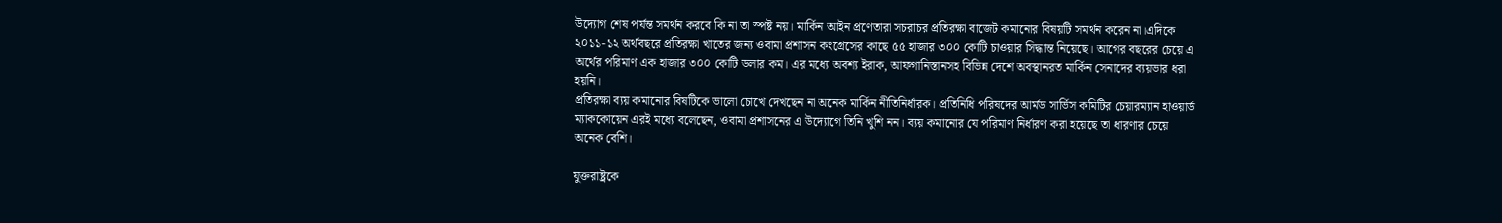উদ্যোগ শেষ পর্যন্ত সমর্থন করবে কি না তা স্পষ্ট নয়। মার্কিন আইন প্রণেতারা সচরাচর প্রতিরক্ষা বাজেট কমানোর বিষয়টি সমর্থন করেন না।এদিকে ২০১১-১২ অর্থবছরে প্রতিরক্ষা খাতের জন্য ওবামা প্রশাসন কংগ্রেসের কাছে ৫৫ হাজার ৩০০ কোটি চাওয়ার সিদ্ধান্ত নিয়েছে। আগের বছরের চেয়ে এ অর্থের পরিমাণ এক হাজার ৩০০ কোটি ডলার কম। এর মধ্যে অবশ্য ইরাক, আফগানিস্তানসহ বিভিন্ন দেশে অবস্থানরত মার্কিন সেনাদের ব্যয়ভার ধরা হয়নি।
প্রতিরক্ষা ব্যয় কমানোর বিষটিকে ভালো চোখে দেখছেন না অনেক মার্কিন নীতিনির্ধারক। প্রতিনিধি পরিষদের আর্মড সার্ভিস কমিটির চেয়ারম্যান হাওয়ার্ড ম্যাককোয়েন এরই মধ্যে বলেছেন, ওবামা প্রশাসনের এ উদ্যোগে তিনি খুশি নন। ব্যয় কমানোর যে পরিমাণ নির্ধারণ করা হয়েছে তা ধারণার চেয়ে অনেক বেশি।

যুক্তরাষ্ট্রকে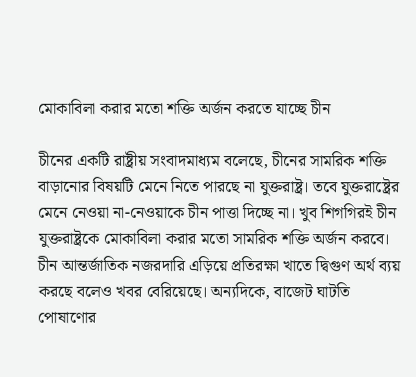মোকাবিলা করার মতো শক্তি অর্জন করতে যাচ্ছে চীন

চীনের একটি রাষ্ট্রীয় সংবাদমাধ্যম বলেছে, চীনের সামরিক শক্তি বাড়ানোর বিষয়টি মেনে নিতে পারছে না যুক্তরাষ্ট্র। তবে যুক্তরাষ্ট্রের মেনে নেওয়া না-নেওয়াকে চীন পাত্তা দিচ্ছে না। খুব শিগগিরই চীন যুক্তরাষ্ট্রকে মোকাবিলা করার মতো সামরিক শক্তি অর্জন করবে। চীন আন্তর্জাতিক নজরদারি এড়িয়ে প্রতিরক্ষা খাতে দ্বিগুণ অর্থ ব্যয় করছে বলেও খবর বেরিয়েছে। অন্যদিকে, বাজেট ঘাটতি পোষাণোর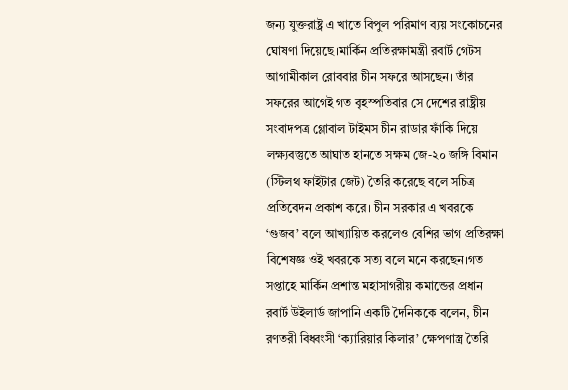জন্য যুক্তরাষ্ট্র এ খাতে বিপুল পরিমাণ ব্যয় সংকোচনের ঘোষণা দিয়েছে।মার্কিন প্রতিরক্ষামন্ত্রী রবার্ট গেটস আগামীকাল রোববার চীন সফরে আসছেন। তাঁর সফরের আগেই গত বৃহস্পতিবার সে দেশের রাষ্ট্রীয় সংবাদপত্র গ্লোবাল টাইমস চীন রাডার ফাঁকি দিয়ে লক্ষ্যবস্তুতে আঘাত হানতে সক্ষম জে-২০ জঙ্গি বিমান (স্টিলথ ফাইটার জেট) তৈরি করেছে বলে সচিত্র প্রতিবেদন প্রকাশ করে। চীন সরকার এ খবরকে ‘গুজব’ বলে আখ্যায়িত করলেও বেশির ভাগ প্রতিরক্ষা বিশেষজ্ঞ ওই খবরকে সত্য বলে মনে করছেন।গত সপ্তাহে মার্কিন প্রশান্ত মহাসাগরীয় কমান্ডের প্রধান রবার্ট উইলার্ড জাপানি একটি দৈনিককে বলেন, চীন রণতরী বিধ্বংসী ‘ক্যারিয়ার কিলার’ ক্ষেপণাস্ত্র তৈরি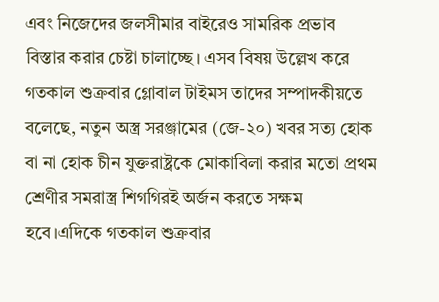এবং নিজেদের জলসীমার বাইরেও সামরিক প্রভাব বিস্তার করার চেষ্টা চালাচ্ছে। এসব বিষয় উল্লেখ করে গতকাল শুক্রবার গ্লোবাল টাইমস তাদের সম্পাদকীয়তে বলেছে, নতুন অস্ত্র সরঞ্জামের (জে-২০) খবর সত্য হোক বা না হোক চীন যুক্তরাষ্ট্রকে মোকাবিলা করার মতো প্রথম শ্রেণীর সমরাস্ত্র শিগগিরই অর্জন করতে সক্ষম হবে।এদিকে গতকাল শুক্রবার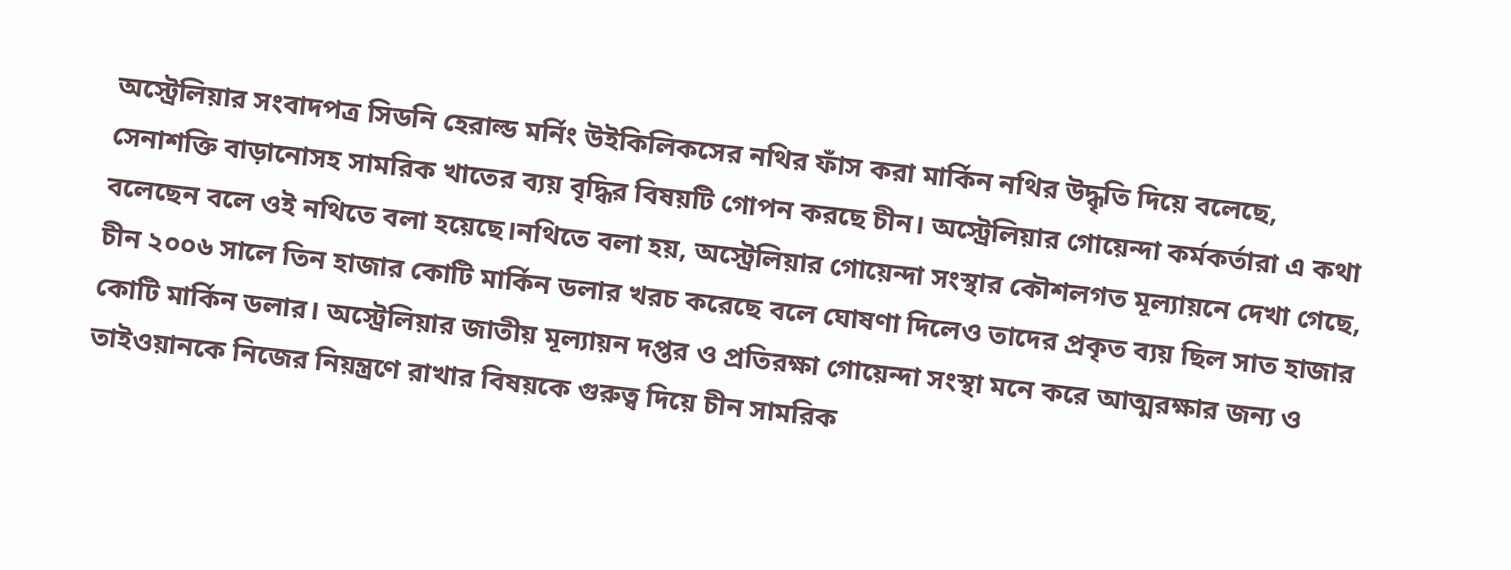অস্ট্রেলিয়ার সংবাদপত্র সিডনি হেরাল্ড মর্নিং উইকিলিকসের নথির ফাঁস করা মার্কিন নথির উদ্ধৃতি দিয়ে বলেছে, সেনাশক্তি বাড়ানোসহ সামরিক খাতের ব্যয় বৃদ্ধির বিষয়টি গোপন করছে চীন। অস্ট্রেলিয়ার গোয়েন্দা কর্মকর্তারা এ কথা বলেছেন বলে ওই নথিতে বলা হয়েছে।নথিতে বলা হয়, অস্ট্রেলিয়ার গোয়েন্দা সংস্থার কৌশলগত মূল্যায়নে দেখা গেছে, চীন ২০০৬ সালে তিন হাজার কোটি মার্কিন ডলার খরচ করেছে বলে ঘোষণা দিলেও তাদের প্রকৃত ব্যয় ছিল সাত হাজার কোটি মার্কিন ডলার। অস্ট্রেলিয়ার জাতীয় মূল্যায়ন দপ্তর ও প্রতিরক্ষা গোয়েন্দা সংস্থা মনে করে আত্মরক্ষার জন্য ও তাইওয়ানকে নিজের নিয়ন্ত্রণে রাখার বিষয়কে গুরুত্ব দিয়ে চীন সামরিক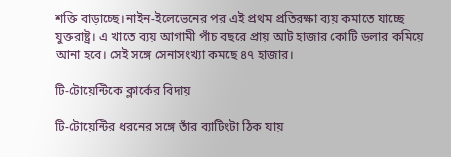শক্তি বাড়াচ্ছে।নাইন-ইলেভেনের পর এই প্রথম প্রতিরক্ষা ব্যয় কমাতে যাচ্ছে যুক্তরাষ্ট্র। এ খাতে ব্যয় আগামী পাঁচ বছরে প্রায় আট হাজার কোটি ডলার কমিয়ে আনা হবে। সেই সঙ্গে সেনাসংখ্যা কমছে ৪৭ হাজার।

টি-টোয়েন্টিকে ক্লার্কের বিদায়

টি-টোয়েন্টির ধরনের সঙ্গে তাঁর ব্যাটিংটা ঠিক যায়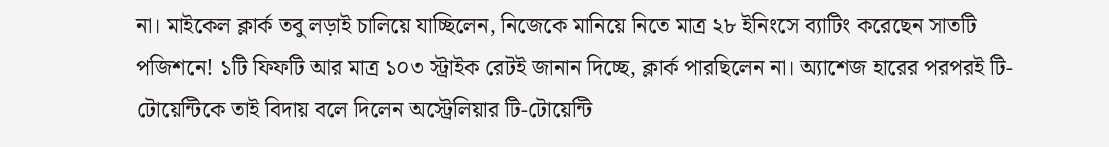না। মাইকেল ক্লার্ক তবু লড়াই চালিয়ে যাচ্ছিলেন, নিজেকে মানিয়ে নিতে মাত্র ২৮ ইনিংসে ব্যাটিং করেছেন সাতটি পজিশনে! ১টি ফিফটি আর মাত্র ১০৩ স্ট্রাইক রেটই জানান দিচ্ছে, ক্লার্ক পারছিলেন না। অ্যাশেজ হারের পরপরই টি-টোয়েন্টিকে তাই বিদায় বলে দিলেন অস্ট্রেলিয়ার টি-টোয়েন্টি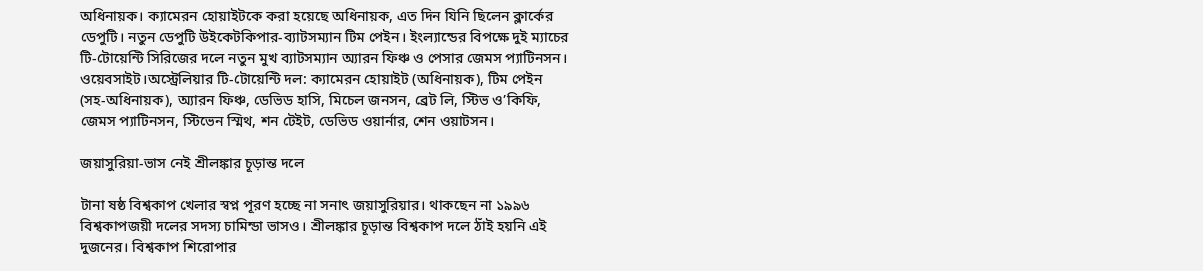অধিনায়ক। ক্যামেরন হোয়াইটকে করা হয়েছে অধিনায়ক, এত দিন যিনি ছিলেন ক্লার্কের ডেপুটি। নতুন ডেপুটি উইকেটকিপার-ব্যাটসম্যান টিম পেইন। ইংল্যান্ডের বিপক্ষে দুই ম্যাচের টি-টোয়েন্টি সিরিজের দলে নতুন মুখ ব্যাটসম্যান অ্যারন ফিঞ্চ ও পেসার জেমস প্যাটিনসন। ওয়েবসাইট।অস্ট্রেলিয়ার টি-টোয়েন্টি দল: ক্যামেরন হোয়াইট (অধিনায়ক), টিম পেইন (সহ-অধিনায়ক), অ্যারন ফিঞ্চ, ডেভিড হাসি, মিচেল জনসন, ব্রেট লি, স্টিভ ও’কিফি, জেমস প্যাটিনসন, স্টিভেন স্মিথ, শন টেইট, ডেভিড ওয়ার্নার, শেন ওয়াটসন।

জয়াসুরিয়া-ভাস নেই শ্রীলঙ্কার চূড়ান্ত দলে

টানা ষষ্ঠ বিশ্বকাপ খেলার স্বপ্ন পূরণ হচ্ছে না সনাৎ জয়াসুরিয়ার। থাকছেন না ১৯৯৬ বিশ্বকাপজয়ী দলের সদস্য চামিন্ডা ভাসও। শ্রীলঙ্কার চূড়ান্ত বিশ্বকাপ দলে ঠাঁই হয়নি এই দুজনের। বিশ্বকাপ শিরোপার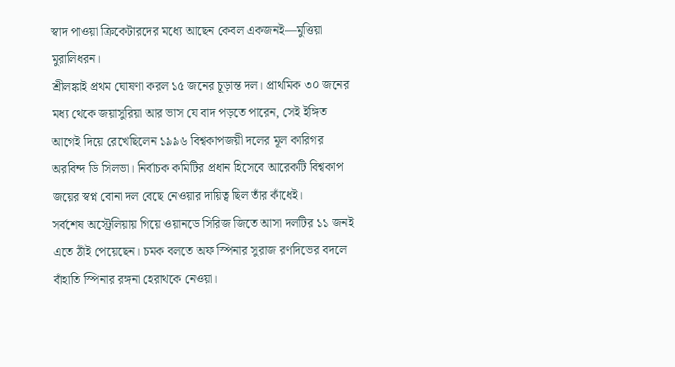স্বাদ পাওয়া ক্রিকেটারদের মধ্যে আছেন কেবল একজনই—মুত্তিয়া মুরালিধরন।
শ্রীলঙ্কাই প্রথম ঘোষণা করল ১৫ জনের চূড়ান্ত দল। প্রাথমিক ৩০ জনের মধ্য থেকে জয়াসুরিয়া আর ভাস যে বাদ পড়তে পারেন, সেই ইঙ্গিত আগেই দিয়ে রেখেছিলেন ১৯৯৬ বিশ্বকাপজয়ী দলের মূল কারিগর অরবিন্দ ডি সিলভা। নির্বাচক কমিটির প্রধান হিসেবে আরেকটি বিশ্বকাপ জয়ের স্বপ্ন বোনা দল বেছে নেওয়ার দায়িত্ব ছিল তাঁর কাঁধেই।
সর্বশেষ অস্ট্রেলিয়ায় গিয়ে ওয়ানডে সিরিজ জিতে আসা দলটির ১১ জনই এতে ঠাঁই পেয়েছেন। চমক বলতে অফ স্পিনার সুরাজ রণদিভের বদলে বাঁহাতি স্পিনার রঙ্গনা হেরাথকে নেওয়া।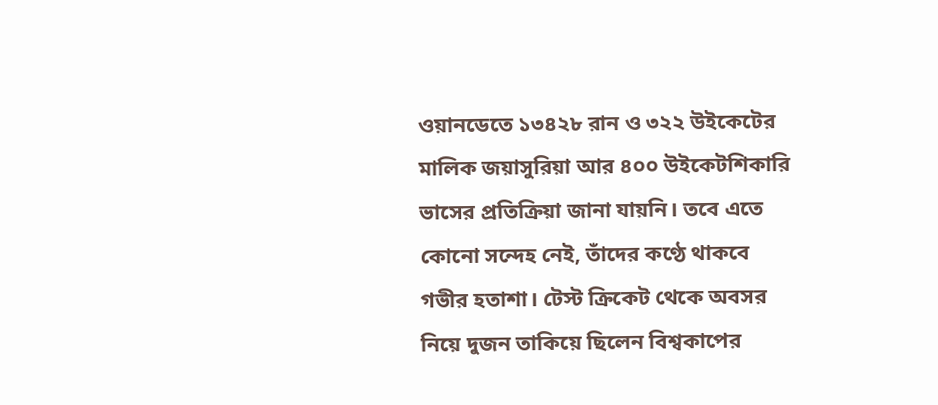ওয়ানডেতে ১৩৪২৮ রান ও ৩২২ উইকেটের মালিক জয়াসুরিয়া আর ৪০০ উইকেটশিকারি ভাসের প্রতিক্রিয়া জানা যায়নি। তবে এতে কোনো সন্দেহ নেই, তাঁদের কণ্ঠে থাকবে গভীর হতাশা। টেস্ট ক্রিকেট থেকে অবসর নিয়ে দুজন তাকিয়ে ছিলেন বিশ্বকাপের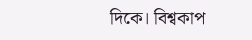দিকে। বিশ্বকাপ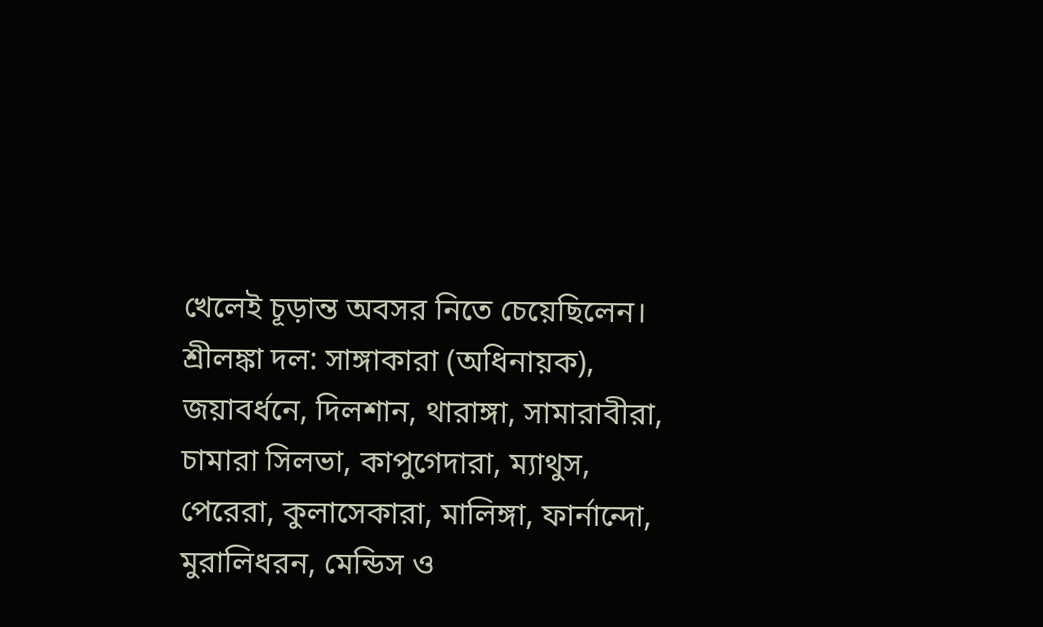খেলেই চূড়ান্ত অবসর নিতে চেয়েছিলেন।
শ্রীলঙ্কা দল: সাঙ্গাকারা (অধিনায়ক), জয়াবর্ধনে, দিলশান, থারাঙ্গা, সামারাবীরা, চামারা সিলভা, কাপুগেদারা, ম্যাথুস, পেরেরা, কুলাসেকারা, মালিঙ্গা, ফার্নান্দো, মুরালিধরন, মেন্ডিস ও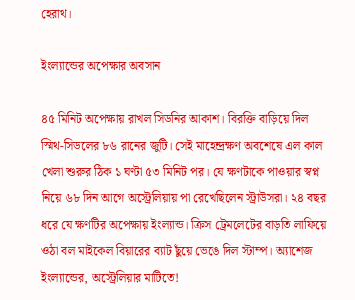হেরাথ।

ইংল্যান্ডের অপেক্ষার অবসান

৪৫ মিনিট অপেক্ষায় রাখল সিডনির আকাশ। বিরক্তি বাড়িয়ে দিল স্মিথ-সিডলের ৮৬ রানের জুটি। সেই মাহেন্দ্রক্ষণ অবশেষে এল কাল খেলা শুরুর ঠিক ১ ঘণ্টা ৫৩ মিনিট পর। যে ক্ষণটাকে পাওয়ার স্বপ্ন নিয়ে ৬৮ দিন আগে অস্ট্রেলিয়ায় পা রেখেছিলেন স্ট্রাউসরা। ২৪ বছর ধরে যে ক্ষণটির অপেক্ষায় ইংল্যান্ড। ক্রিস ট্রেমলেটের বাড়তি লাফিয়ে ওঠা বল মাইকেল বিয়ারের ব্যাট ছুঁয়ে ভেঙে দিল স্টাম্প। অ্যাশেজ ইংল্যান্ডের, অস্ট্রেলিয়ার মাটিতে!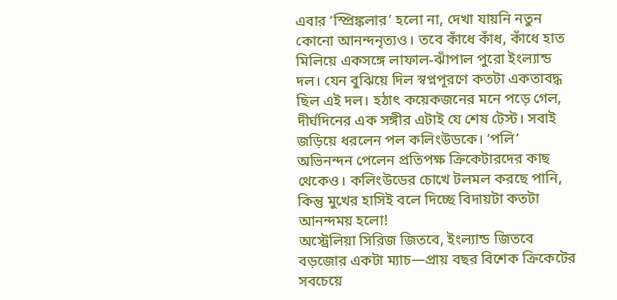এবার ‘স্প্রিঙ্কলার’ হলো না, দেখা যায়নি নতুন কোনো আনন্দনৃত্যও। তবে কাঁধে কাঁধ, কাঁধে হাত মিলিয়ে একসঙ্গে লাফাল-ঝাঁপাল পুরো ইংল্যান্ড দল। যেন বুঝিয়ে দিল স্বপ্নপূরণে কতটা একতাবদ্ধ ছিল এই দল। হঠাৎ কয়েকজনের মনে পড়ে গেল, দীর্ঘদিনের এক সঙ্গীর এটাই যে শেষ টেস্ট। সবাই জড়িয়ে ধরলেন পল কলিংউডকে। ‘পলি’ অভিনন্দন পেলেন প্রতিপক্ষ ক্রিকেটারদের কাছ থেকেও। কলিংউডের চোখে টলমল করছে পানি, কিন্তু মুখের হাসিই বলে দিচ্ছে বিদায়টা কতটা আনন্দময় হলো!
অস্ট্রেলিয়া সিরিজ জিতবে, ইংল্যান্ড জিতবে বড়জোর একটা ম্যাচ—প্রায় বছর বিশেক ক্রিকেটের সবচেয়ে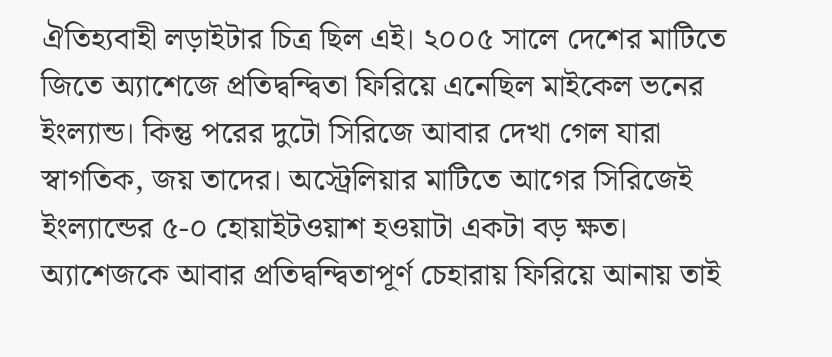ঐতিহ্যবাহী লড়াইটার চিত্র ছিল এই। ২০০৫ সালে দেশের মাটিতে জিতে অ্যাশেজে প্রতিদ্বন্দ্বিতা ফিরিয়ে এনেছিল মাইকেল ভনের ইংল্যান্ড। কিন্তু পরের দুটো সিরিজে আবার দেখা গেল যারা স্বাগতিক, জয় তাদের। অস্ট্রেলিয়ার মাটিতে আগের সিরিজেই ইংল্যান্ডের ৫-০ হোয়াইটওয়াশ হওয়াটা একটা বড় ক্ষত। অ্যাশেজকে আবার প্রতিদ্বন্দ্বিতাপূর্ণ চেহারায় ফিরিয়ে আনায় তাই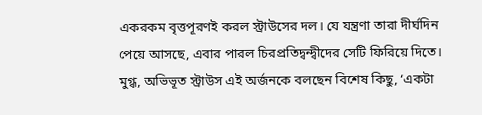একরকম বৃত্তপূরণই করল স্ট্রাউসের দল। যে যন্ত্রণা তারা দীর্ঘদিন পেয়ে আসছে, এবার পারল চিরপ্রতিদ্বন্দ্বীদের সেটি ফিরিয়ে দিতে।
মুগ্ধ, অভিভূত স্ট্রাউস এই অর্জনকে বলছেন বিশেষ কিছু, ‘একটা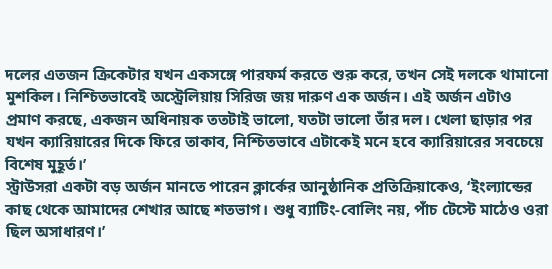দলের এতজন ক্রিকেটার যখন একসঙ্গে পারফর্ম করতে শুরু করে, তখন সেই দলকে থামানো মুশকিল। নিশ্চিতভাবেই অস্ট্রেলিয়ায় সিরিজ জয় দারুণ এক অর্জন। এই অর্জন এটাও প্রমাণ করছে, একজন অধিনায়ক ততটাই ভালো, যতটা ভালো তাঁর দল। খেলা ছাড়ার পর যখন ক্যারিয়ারের দিকে ফিরে তাকাব, নিশ্চিতভাবে এটাকেই মনে হবে ক্যারিয়ারের সবচেয়ে বিশেষ মুহূর্ত।’
স্ট্রাউসরা একটা বড় অর্জন মানতে পারেন ক্লার্কের আনুষ্ঠানিক প্রতিক্রিয়াকেও, ‘ইংল্যান্ডের কাছ থেকে আমাদের শেখার আছে শতভাগ। শুধু ব্যাটিং-বোলিং নয়, পাঁচ টেস্টে মাঠেও ওরা ছিল অসাধারণ।’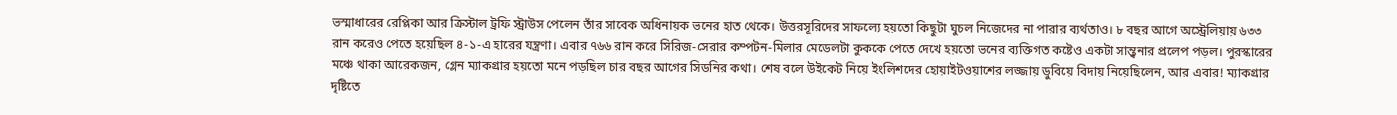ভস্মাধারের রেপ্লিকা আর ক্রিস্টাল ট্রফি স্ট্রাউস পেলেন তাঁর সাবেক অধিনায়ক ভনের হাত থেকে। উত্তরসূরিদের সাফল্যে হয়তো কিছুটা ঘুচল নিজেদের না পারার ব্যর্থতাও। ৮ বছর আগে অস্ট্রেলিয়ায় ৬৩৩ রান করেও পেতে হয়েছিল ৪-১-এ হারের যন্ত্রণা। এবার ৭৬৬ রান করে সিরিজ-সেরার কম্পটন-মিলার মেডেলটা কুককে পেতে দেখে হয়তো ভনের ব্যক্তিগত কষ্টেও একটা সান্ত্বনার প্রলেপ পড়ল। পুরস্কারের মঞ্চে থাকা আরেকজন, গ্লেন ম্যাকগ্রার হয়তো মনে পড়ছিল চার বছর আগের সিডনির কথা। শেষ বলে উইকেট নিয়ে ইংলিশদের হোয়াইটওয়াশের লজ্জায় ডুবিয়ে বিদায় নিয়েছিলেন, আর এবার! ম্যাকগ্রার দৃষ্টিতে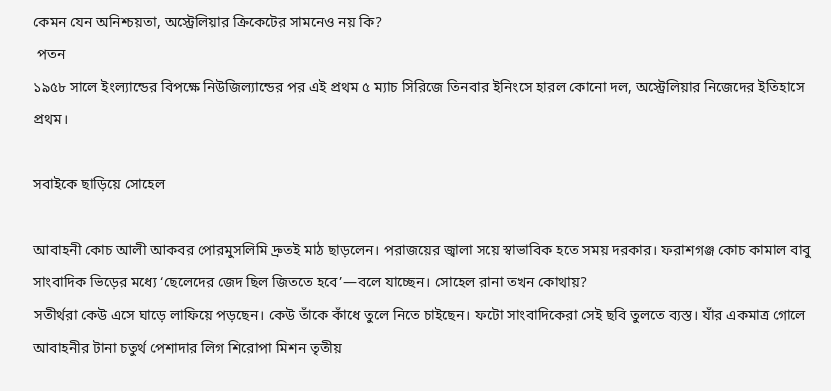কেমন যেন অনিশ্চয়তা, অস্ট্রেলিয়ার ক্রিকেটের সামনেও নয় কি?
 পতন
১৯৫৮ সালে ইংল্যান্ডের বিপক্ষে নিউজিল্যান্ডের পর এই প্রথম ৫ ম্যাচ সিরিজে তিনবার ইনিংসে হারল কোনো দল, অস্ট্রেলিয়ার নিজেদের ইতিহাসে প্রথম।

সবাইকে ছাড়িয়ে সোহেল

আবাহনী কোচ আলী আকবর পোরমুসলিমি দ্রুতই মাঠ ছাড়লেন। পরাজয়ের জ্বালা সয়ে স্বাভাবিক হতে সময় দরকার। ফরাশগঞ্জ কোচ কামাল বাবু সাংবাদিক ভিড়ের মধ্যে ‘ছেলেদের জেদ ছিল জিততে হবে’—বলে যাচ্ছেন। সোহেল রানা তখন কোথায়?
সতীর্থরা কেউ এসে ঘাড়ে লাফিয়ে পড়ছেন। কেউ তাঁকে কাঁধে তুলে নিতে চাইছেন। ফটো সাংবাদিকেরা সেই ছবি তুলতে ব্যস্ত। যাঁর একমাত্র গোলে আবাহনীর টানা চতুর্থ পেশাদার লিগ শিরোপা মিশন তৃতীয়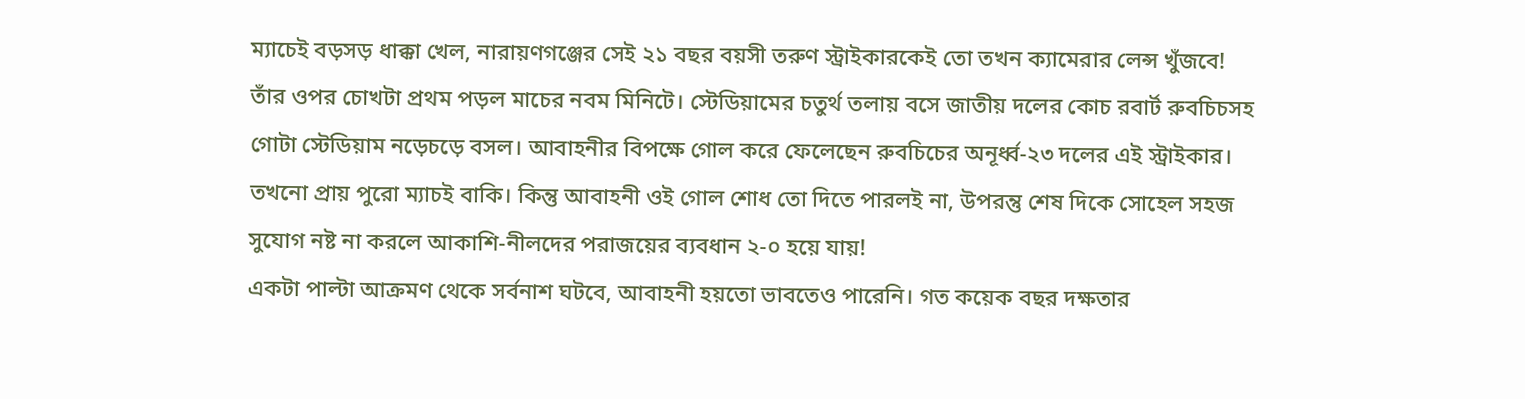ম্যাচেই বড়সড় ধাক্কা খেল, নারায়ণগঞ্জের সেই ২১ বছর বয়সী তরুণ স্ট্রাইকারকেই তো তখন ক্যামেরার লেন্স খুঁজবে!
তাঁর ওপর চোখটা প্রথম পড়ল মাচের নবম মিনিটে। স্টেডিয়ামের চতুর্থ তলায় বসে জাতীয় দলের কোচ রবার্ট রুবচিচসহ গোটা স্টেডিয়াম নড়েচড়ে বসল। আবাহনীর বিপক্ষে গোল করে ফেলেছেন রুবচিচের অনূর্ধ্ব-২৩ দলের এই স্ট্রাইকার। তখনো প্রায় পুরো ম্যাচই বাকি। কিন্তু আবাহনী ওই গোল শোধ তো দিতে পারলই না, উপরন্তু শেষ দিকে সোহেল সহজ সুযোগ নষ্ট না করলে আকাশি-নীলদের পরাজয়ের ব্যবধান ২-০ হয়ে যায়!
একটা পাল্টা আক্রমণ থেকে সর্বনাশ ঘটবে, আবাহনী হয়তো ভাবতেও পারেনি। গত কয়েক বছর দক্ষতার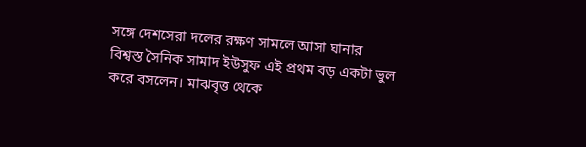সঙ্গে দেশসেরা দলের রক্ষণ সামলে আসা ঘানার বিশ্বস্ত সৈনিক সামাদ ইউসুফ এই প্রথম বড় একটা ভুল করে বসলেন। মাঝবৃত্ত থেকে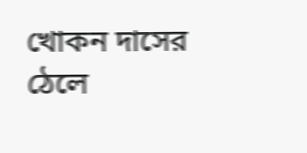খোকন দাসের ঠেলে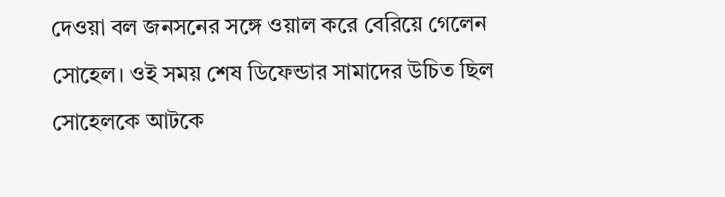দেওয়া বল জনসনের সঙ্গে ওয়াল করে বেরিয়ে গেলেন সোহেল। ওই সময় শেষ ডিফেন্ডার সামাদের উচিত ছিল সোহেলকে আটকে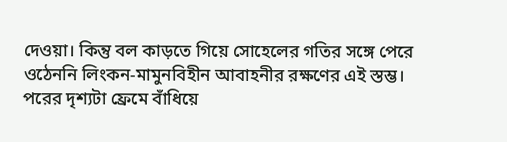দেওয়া। কিন্তু বল কাড়তে গিয়ে সোহেলের গতির সঙ্গে পেরে ওঠেননি লিংকন-মামুনবিহীন আবাহনীর রক্ষণের এই স্তম্ভ।
পরের দৃশ্যটা ফ্রেমে বাঁধিয়ে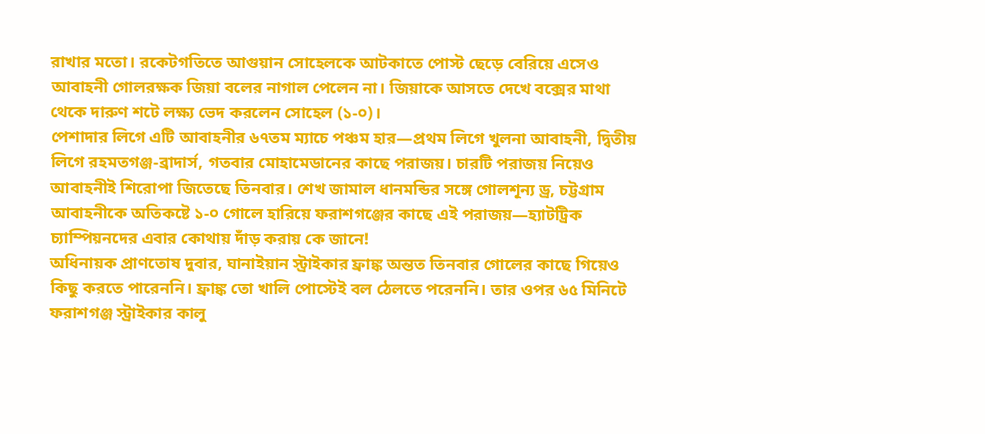রাখার মতো। রকেটগতিতে আগুয়ান সোহেলকে আটকাতে পোস্ট ছেড়ে বেরিয়ে এসেও আবাহনী গোলরক্ষক জিয়া বলের নাগাল পেলেন না। জিয়াকে আসতে দেখে বক্সের মাথা থেকে দারুণ শটে লক্ষ্য ভেদ করলেন সোহেল (১-০)।
পেশাদার লিগে এটি আবাহনীর ৬৭তম ম্যাচে পঞ্চম হার—প্রথম লিগে খুলনা আবাহনী, দ্বিতীয় লিগে রহমতগঞ্জ-ব্রাদার্স, গতবার মোহামেডানের কাছে পরাজয়। চারটি পরাজয় নিয়েও আবাহনীই শিরোপা জিতেছে তিনবার। শেখ জামাল ধানমন্ডির সঙ্গে গোলশূন্য ড্র, চট্টগ্রাম আবাহনীকে অতিকষ্টে ১-০ গোলে হারিয়ে ফরাশগঞ্জের কাছে এই পরাজয়—হ্যাটট্রিক চ্যাম্পিয়নদের এবার কোথায় দাঁড় করায় কে জানে!
অধিনায়ক প্রাণতোষ দুবার, ঘানাইয়ান স্ট্রাইকার ফ্রাঙ্ক অন্তত তিনবার গোলের কাছে গিয়েও কিছু করতে পারেননি। ফ্রাঙ্ক তো খালি পোস্টেই বল ঠেলতে পরেননি। তার ওপর ৬৫ মিনিটে ফরাশগঞ্জ স্ট্রাইকার কালু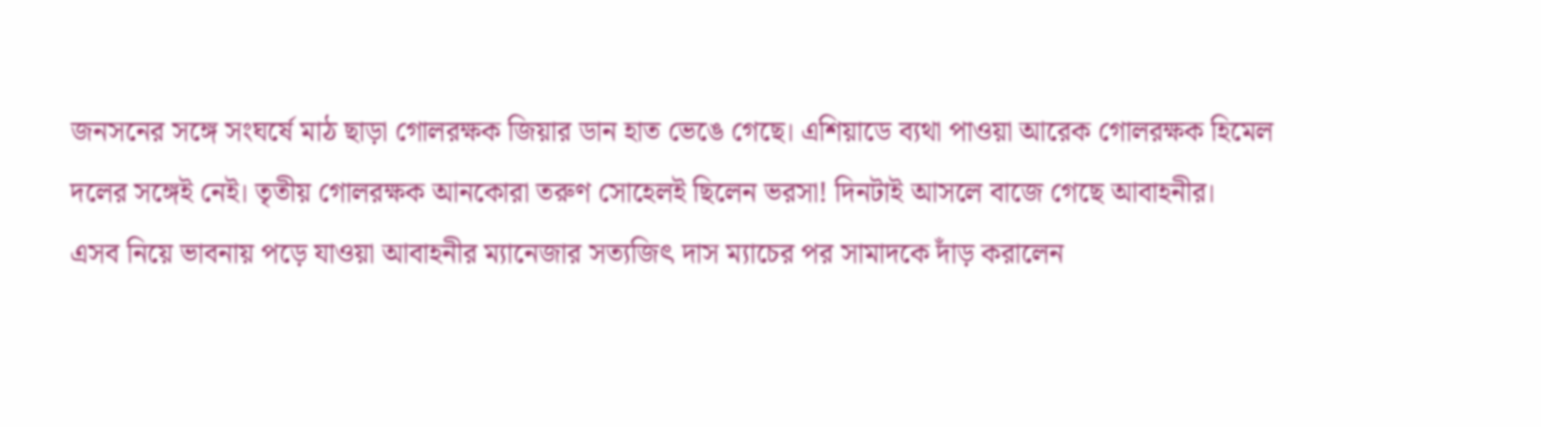জনসনের সঙ্গে সংঘর্ষে মাঠ ছাড়া গোলরক্ষক জিয়ার ডান হাত ভেঙে গেছে। এশিয়াডে ব্যথা পাওয়া আরেক গোলরক্ষক হিমেল দলের সঙ্গেই নেই। তৃতীয় গোলরক্ষক আনকোরা তরুণ সোহেলই ছিলেন ভরসা! দিনটাই আসলে বাজে গেছে আবাহনীর।
এসব নিয়ে ভাবনায় পড়ে যাওয়া আবাহনীর ম্যানেজার সত্যজিৎ দাস ম্যাচের পর সামাদকে দাঁড় করালেন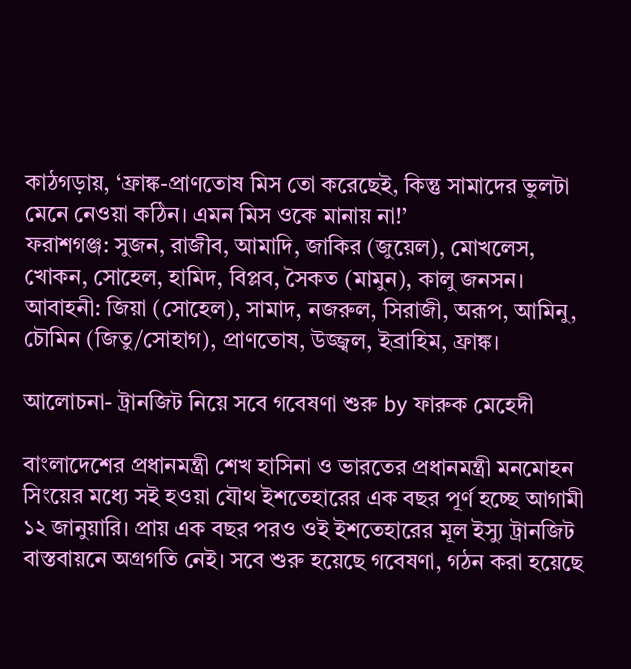কাঠগড়ায়, ‘ফ্রাঙ্ক-প্রাণতোষ মিস তো করেছেই, কিন্তু সামাদের ভুলটা মেনে নেওয়া কঠিন। এমন মিস ওকে মানায় না!’
ফরাশগঞ্জ: সুজন, রাজীব, আমাদি, জাকির (জুয়েল), মোখলেস, খোকন, সোহেল, হামিদ, বিপ্লব, সৈকত (মামুন), কালু জনসন।
আবাহনী: জিয়া (সোহেল), সামাদ, নজরুল, সিরাজী, অরূপ, আমিনু, চৌমিন (জিতু/সোহাগ), প্রাণতোষ, উজ্জ্বল, ইব্রাহিম, ফ্রাঙ্ক।

আলোচনা- ট্রানজিট নিয়ে সবে গবেষণা শুরু by ফারুক মেহেদী

বাংলাদেশের প্রধানমন্ত্রী শেখ হাসিনা ও ভারতের প্রধানমন্ত্রী মনমোহন সিংয়ের মধ্যে সই হওয়া যৌথ ইশতেহারের এক বছর পূর্ণ হচ্ছে আগামী ১২ জানুয়ারি। প্রায় এক বছর পরও ওই ইশতেহারের মূল ইস্যু ট্রানজিট বাস্তবায়নে অগ্রগতি নেই। সবে শুরু হয়েছে গবেষণা, গঠন করা হয়েছে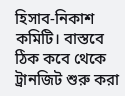হিসাব-নিকাশ কমিটি। বাস্তবে ঠিক কবে থেকে ট্রানজিট শুরু করা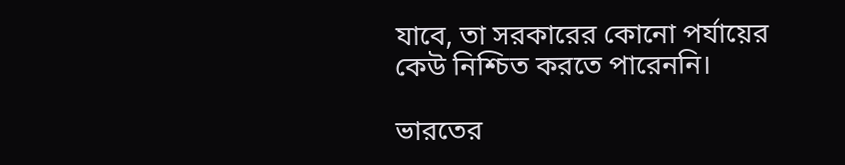যাবে, তা সরকারের কোনো পর্যায়ের কেউ নিশ্চিত করতে পারেননি।

ভারতের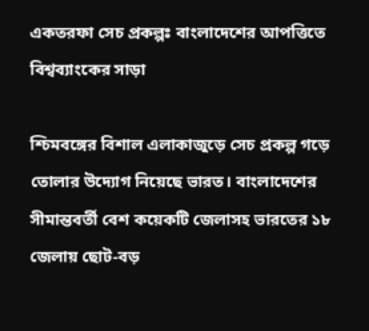একতরফা সেচ প্রকল্পঃ বাংলাদেশের আপত্তিতে বিশ্বব্যাংকের সাড়া

শ্চিমবঙ্গের বিশাল এলাকাজুড়ে সেচ প্রকল্প গড়ে তোলার উদ্যোগ নিয়েছে ভারত। বাংলাদেশের সীমান্তবর্তী বেশ কয়েকটি জেলাসহ ভারতের ১৮ জেলায় ছোট-বড়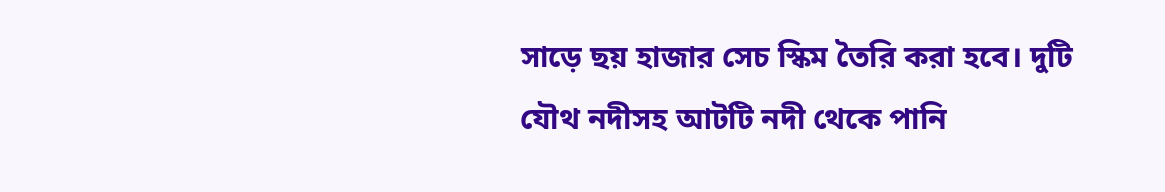সাড়ে ছয় হাজার সেচ স্কিম তৈরি করা হবে। দুটি যৌথ নদীসহ আটটি নদী থেকে পানি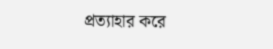প্রত্যাহার করে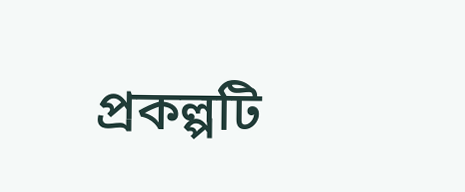প্রকল্পটি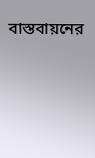বাস্তবায়নের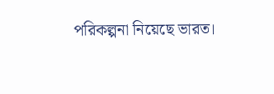পরিকল্পনা নিয়েছে ভারত।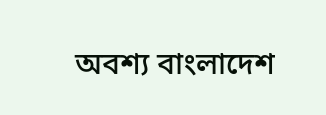অবশ্য বাংলাদেশ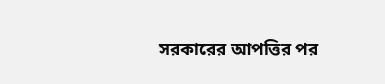সরকারের আপত্তির পর